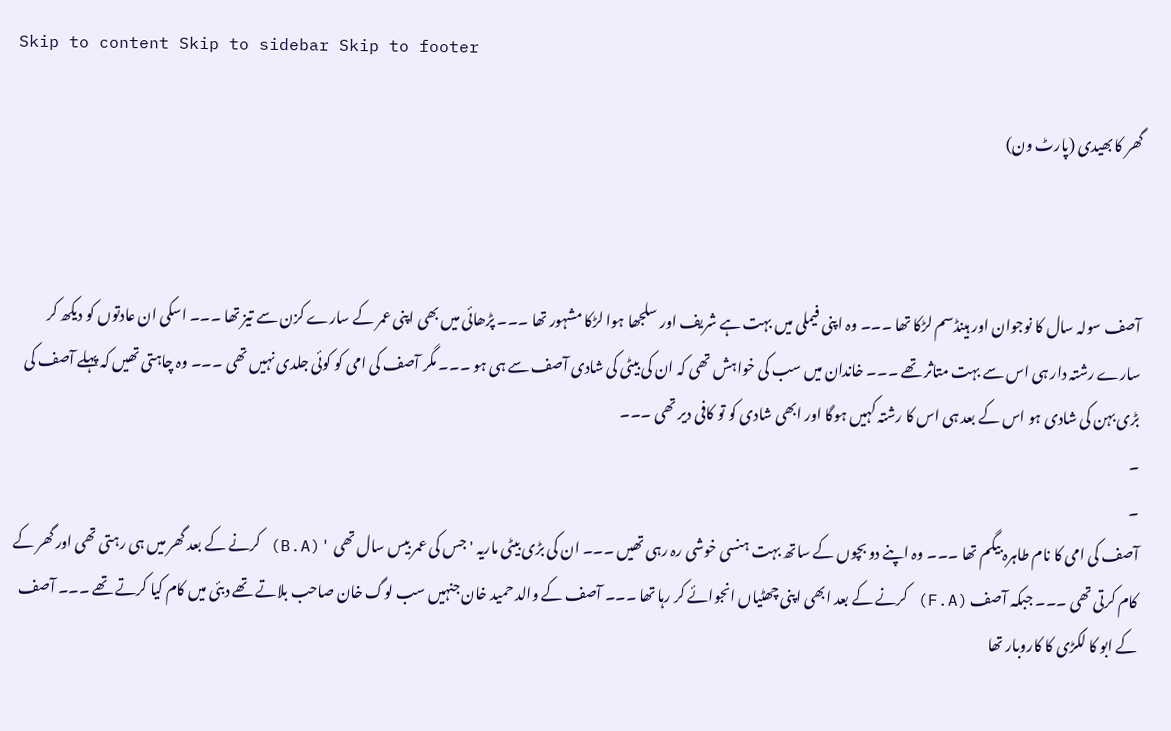Skip to content Skip to sidebar Skip to footer

گھر کا بھیدی (پارٹ ون)



آصف سولہ سال کا نوجوان اور ہینڈسم لڑکا تھا ۔۔۔ وہ اپنی فیملی میں بہت ہے شریف اور سلجھا ہوا لڑکا مشہور تھا ۔۔۔ پڑھائی میں بھی اپنی عمر کے سارے کزن سے تیز تھا ۔۔۔ اسکی ان عادتوں کو دیکھ کر سارے رشتہ دار ہی اس سے بہت متاثر تھے ۔۔۔ خاندان میں سب کی خواہش تھی کہ ان کی بیٹی کی شادی آصف سے ہی ہو ۔۔۔ مگر آصف کی امی کو کوئی جلدی نہیں تھی ۔۔۔ وہ چاہتی تھیں کہ پہلے آصف کی بڑی بہن کی شادی ہو اس کے بعد ہی اس کا رشتہ کہیں ہوگا اور ابھی شادی کو تو کافی دیر تھی ۔۔۔
۔
۔
آصف کی امی کا نام طاہرہ بیگم تھا ۔۔۔ وہ اپنے دو بچوں کے ساتھ بہت ہنسی خوشی رہ رہی تھیں ۔۔۔ ان کی بڑی بیٹی ماریہ ' جس کی عمر بیس سال تھی '(B.A) کرنے کے بعد گھر میں ہی رہتی تھی اور گھر کے کام کرتی تھی ۔۔۔ جبکہ آصف (F.A) کرنے کے بعد ابھی اپنی چھٹیاں انجوائے کر رہا تھا ۔۔۔ آصف کے والد حمید خان جنہیں سب لوگ خان صاحب بلاتے تھے دبئی میں کام کیا کرتے تھے ۔۔۔ آصف کے ابو کا لکڑی کا کاروبار تھا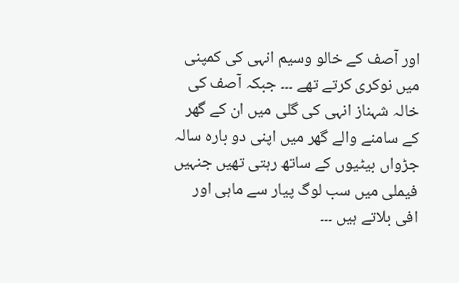اور آصف کے خالو وسیم انہی کی کمپنی میں نوکری کرتے تھے ۔۔۔ جبکہ آصف کی خالہ شہناز انہی کی گلی میں ان کے گھر کے سامنے والے گھر میں اپنی دو بارہ سالہ جڑواں بیٹیوں کے ساتھ رہتی تھیں جنہیں فیملی میں سب لوگ پیار سے ماہی اور افی بلاتے ہیں ۔۔۔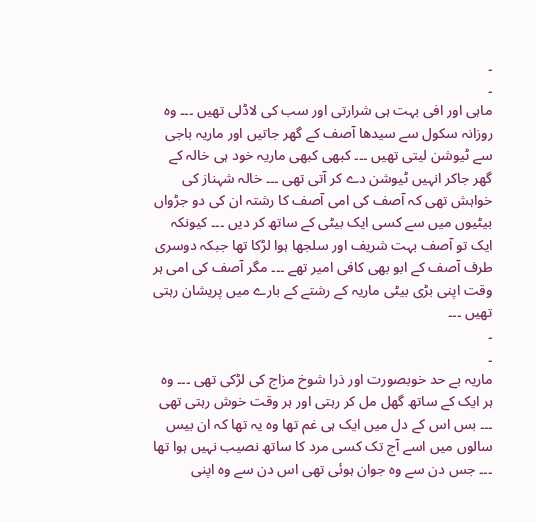۔
۔
ماہی اور افی بہت ہی شرارتی اور سب کی لاڈلی تھیں ۔۔۔ وہ روزانہ سکول سے سیدھا آصف کے گھر جاتیں اور ماریہ باجی سے ٹیوشن لیتی تھیں ۔۔۔ کبھی کبھی ماریہ خود ہی خالہ کے گھر جاکر انہیں ٹیوشن دے کر آتی تھی ۔۔۔ خالہ شہناز کی خواہش تھی کہ آصف کی امی آصف کا رشتہ ان کی دو جڑواں بیٹیوں میں سے کسی ایک بیٹی کے ساتھ کر دیں ۔۔۔ کیونکہ ایک تو آصف بہت شریف اور سلجھا ہوا لڑکا تھا جبکہ دوسری طرف آصف کے ابو بھی کافی امیر تھے ۔۔۔ مگر آصف کی امی ہر وقت اپنی بڑی بیٹی ماریہ کے رشتے کے بارے میں پریشان رہتی تھیں ۔۔۔
۔
۔
ماریہ بے حد خوبصورت اور ذرا شوخ مزاج کی لڑکی تھی ۔۔۔ وہ ہر ایک کے ساتھ گھل مل کر رہتی اور ہر وقت خوش رہتی تھی ۔۔۔ بس اس کے دل میں ایک ہی غم تھا وہ یہ تھا کہ ان بیس سالوں میں اسے آج تک کسی مرد کا ساتھ نصیب نہیں ہوا تھا ۔۔۔ جس دن سے وہ جوان ہوئی تھی اس دن سے وہ اپنی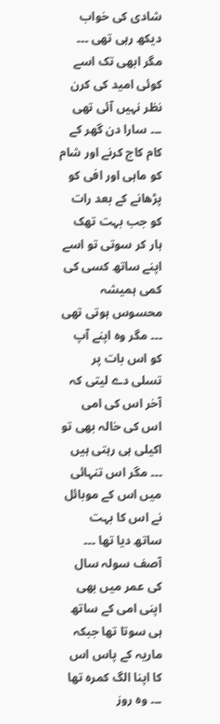شادی کی خواب دیکھ رہی تھی ۔۔۔ مگر ابھی تک اسے کوئی امید کی کرن نظر نہیں آئی تھی ۔۔۔ سارا دن گھر کے کام کاج کرنے اور شام کو ماہی اور افی کو پڑھانے کے بعد رات کو جب بہت تھک ہار کر سوتی تو اسے اپنے ساتھ کسی کی کمی ہمیشہ محسوس ہوتی تھی ۔۔۔ مگر وہ اپنے آپ کو اس بات پر تسلی دے لیتی کہ آخر اس کی امی اس کی خالہ بھی تو اکیلی ہی رہتی ہیں ۔۔۔ مگر اس تنہائی میں اس کے موبائل نے اس کا بہت ساتھ دیا تھا ۔۔۔ آصف سولہ سال کی عمر میں بھی اپنی امی کے ساتھ ہی سوتا تھا جبکہ ماریہ کے پاس اس کا اپنا الگ كمره تھا ۔۔۔ وہ روز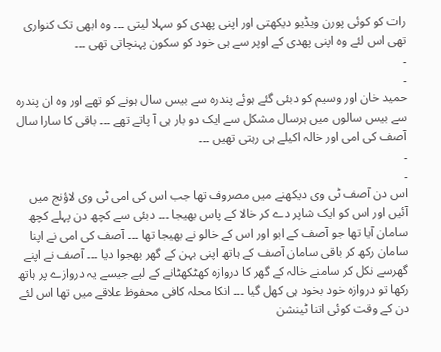رات کو کوئی پورن ویڈیو دیکھتی اور اپنی پھدی کو سہلا لیتی ۔۔۔ وہ ابھی تک کنواری تھی اس لئے وہ اپنی پھدی کے اوپر سے ہی خود کو سکون پہنچاتی تھی ۔۔۔
۔
۔
حمید خان اور وسیم کو دبئی گئے ہوئے پندرہ سے بیس سال ہونے کو تھے اور وہ ان پندرہ سے بیس سالوں میں ہرسال مشکل سے ایک دو بار ہی آ پاتے تھے ۔۔۔ باقی کا سارا سال آصف کی امی اور خالہ اکیلے ہی رہتی تھیں ۔۔۔
۔
۔
اس دن آصف ٹی وی دیکھنے میں مصروف تھا جب اس کی امی ٹی وی لاؤنج میں آئیں اور اس کو ایک شاپر دے کر خالا کے پاس بھیجا ۔۔۔ دبئی سے کچھ دن پہلے کچھ سامان آیا تھا جو آصف کے ابو اور اس کے خالو نے بھیجا تھا ۔۔۔ آصف کی امی نے اپنا سامان رکھ کر باقی سامان آصف کے ہاتھ اپنی بہن کے گھر بھجوا دیا ۔۔۔ آصف نے اپنے گھرسے نکل کر سامنے خالہ کے گھر کا دروازہ کھٹکھٹانے کے لیے جیسے یہ دروازے پر ہاتھ رکھا تو دروازہ خود بخود ہی کھل گیا ۔۔۔ انکا محلہ کافی محفوظ علاقے میں تھا اس لئے دن کے وقت کوئی اتنا ٹینشن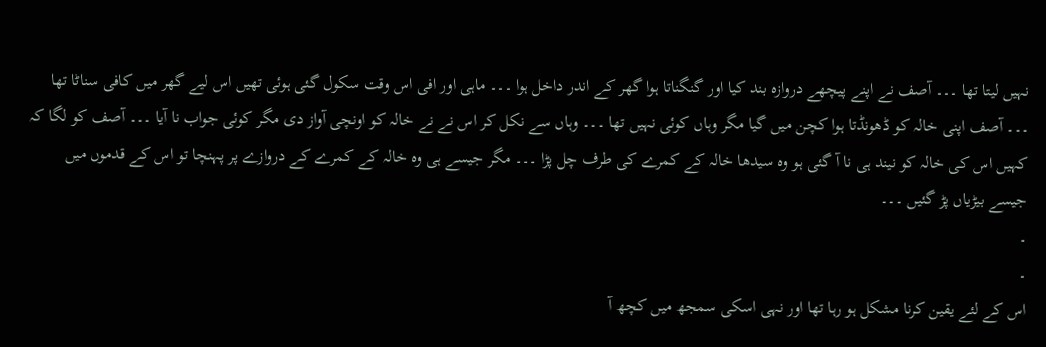نہیں لیتا تھا ۔۔۔ آصف نے اپنے پیچھے دروازہ بند کیا اور گنگناتا ہوا گھر کے اندر داخل ہوا ۔۔۔ ماہی اور افی اس وقت سکول گئی ہوئی تھیں اس لیے گھر میں کافی سناٹا تھا ۔۔۔ آصف اپنی خالہ کو ڈھونڈتا ہوا کچن میں گیا مگر وہاں کوئی نہیں تھا ۔۔۔ وہاں سے نکل کر اس نے نے خالہ کو اونچی آواز دی مگر کوئی جواب نا آیا ۔۔۔ آصف کو لگا کہ کہیں اس کی خالہ کو نیند ہی نا آ گئی ہو وہ سیدھا خالہ کے کمرے کی طرف چل پڑا ۔۔۔ مگر جیسے ہی وہ خالہ کے کمرے کے دروازے پر پہنچا تو اس کے قدموں میں جیسے بیڑیاں پڑ گئیں ۔۔۔
۔
۔
اس کے لئے یقین کرنا مشکل ہو رہا تھا اور نہی اسکی سمجھ میں کچھ آ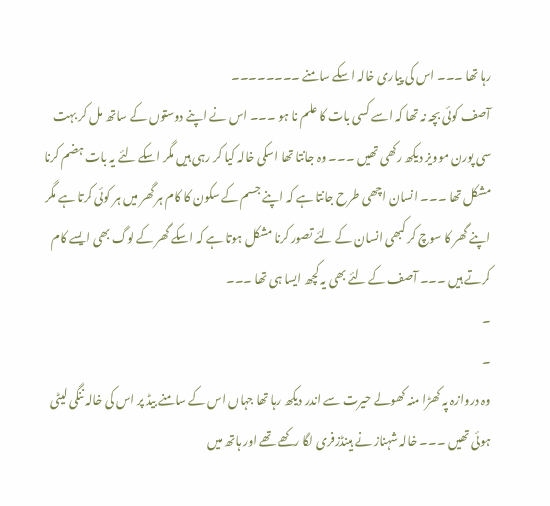رہا تھا ۔۔۔ اس کی پیاری خالہ اسکے سامنے ۔۔۔۔۔۔۔۔
آصف کوئی بچہ نہ تھا کہ اسے کسی بات کا علم نا ہو ۔۔۔ اس نے اپنے دوستوں کے ساتھ مل کر بہت سی پورن موویز دیکھ رکھی تھیں ۔۔۔ وہ جانتا تھا اسکی خالہ کیا کر رہی ہیں مگر اسکے لئے یہ بات ہضم کرنا مشکل تھا ۔۔۔ انسان اچھی طرح جانتا ہے کہ اپنے جسم کے سکون کا کام ہر گھر میں ہر کوئی کرتا ہے مگر اپنے گھر کا سوچ کر کبھی انسان کے لئے تصور کرنا مشکل ہوتا ہے کہ اسکے گھر کے لوگ بھی ایسے کام کرتے ہیں ۔۔۔ آصف کے لئے بھی یہ کچھ ایسا ہی تھا ۔۔۔
۔
۔
وہ دروازہ پہ کھڑا منہ کھولے حیرت سے اندر دیکھ رہا تھا جہاں اس کے سامنے بیڈ پر اس کی خالہ ننگی لیٹی ہوئی تھیں ۔۔۔ خالہ شہناز نے ہینڈزفری لگا رکھے تھے اور ہاتھ میں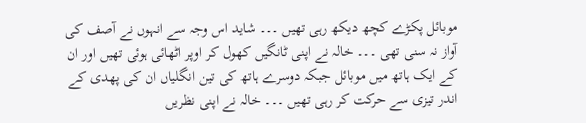موبائل پکڑے کچھ دیکھ رہی تھیں ۔۔۔ شاید اس وجہ سے انہوں نے آصف کی آواز نہ سنی تھی ۔۔۔ خالہ نے اپنی ٹانگیں کھول کر اوپر اٹھائی ہوئی تھیں اور ان کے ایک ہاتھ میں موبائل جبکہ دوسرے ہاتھ کی تین انگلیاں ان کی پھدی کے اندر تیزی سے حرکت کر رہی تھیں ۔۔۔ خالہ نے اپنی نظریں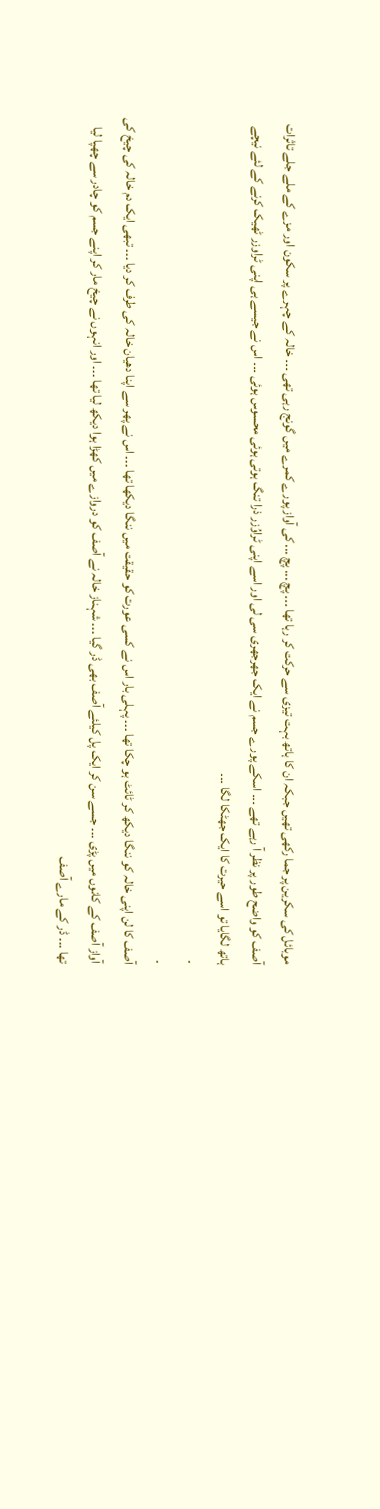موبائل کی سکرین پر جما رکھی تھیں جبکہ ان کا ہاتھ بہت تیزی سے حرکت کر رہا تھا ۔۔۔ پچ ... پچ ... کی آواز پورے کمرے میں گونج رہی تھی ۔۔۔ خالہ کے چہرے پر سکون اور مزے کے ملے جلے تاثرات آصف کو واضح طور پر نظر آ رہے تھے ۔۔۔ اسکے پورے جسم نے ایک جھرجھری سی لی اور اسے اپنی ٹراوُزر ذرا تنگ ہوتی ہوئی محسوس ہوئی ۔۔۔ اس نے جیسے ہی اپنی ٹراوزر ٹھیک کرنے کے لئے نیچے ہاتھ لگایا تو اسے حیرت کا ایک جھٹکا لگا ۔۔۔
۔
۔
آصف کا لن اپنی خالہ کو ننگا دیکھ کر ٹائٹ ہو چکا تھا ۔۔۔ پہلی بار اس نے کسی عورت کو حقیقت میں ننگا دیکھا تھا ۔۔۔ اس نے پھر سے اپنا دھیان خالہ کی طرف کر دیا ۔۔۔ تبھی ایک دم خالہ کی چیخ کی آواز آصف کے کانوں میں پڑی ۔۔۔ جسے سن کر ایک پل کیلئے آصف بھی ڈر گیا ۔۔۔ شہناز خالہ نے آصف کو دروازے میں کھڑا ہوا دیکھ لیا تھا ۔۔۔ اور انہوں نے چیخ مار کر اپنے جسم کو چادر سے چھپا لیا تھا ۔۔۔ ڈر کے مارے آصف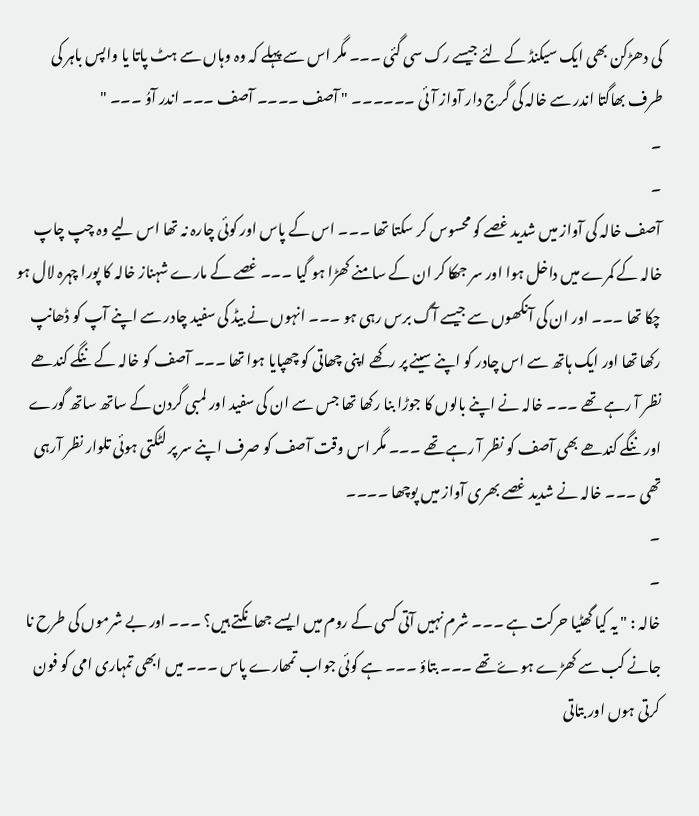کی دھڑکن بھی ایک سیکنڈ کے لئے جیسے رک سی گئی ۔۔۔ مگر اس سے پہلے کہ وہ وہاں سے ہٹ پاتا یا واپس باہر کی طرف بھاگتا اندر سے خالہ کی گرج دار آواز آئی ۔۔۔۔۔۔ " آصف ۔۔۔۔ آصف ۔۔۔ اندر آوُ ۔۔۔ "
۔
۔
آصف خالہ کی آواز میں شدید غصے کو محسوس کر سکتا تھا ۔۔۔ اس کے پاس اور کوئی چارہ نہ تھا اس لیے وہ چپ چاپ خالہ کے کمرے میں داخل ہوا اور سر جھکا کر ان کے سامنے کھڑا ہو گیا ۔۔۔ غصے کے مارے شہناز خالہ کا پورا چہرہ لال ہو چکا تھا ۔۔۔ اور ان کی آنکھوں سے جیسے آگ برس رہی ہو ۔۔۔ انہوں نے بیڈ کی سفید چادر سے اپنے آپ کو ڈھانپ رکھا تھا اور ایک ہاتھ سے اس چادر کو اپنے سینے پر رکھے اپنی چھاتی کو چھپایا ہوا تھا ۔۔۔ آصف کو خالہ کے ننگے کندھے نظر آ رہے تھے ۔۔۔ خالہ نے اپنے بالوں کا جوڑا بنا رکھا تھا جس سے ان کی سفید اور لمبی گردن کے ساتھ ساتھ گورے اور ننگے کندھے بھی آصف کو نظر آ رہے تھے ۔۔۔ مگر اس وقت آصف کو صرف اپنے سر پر لٹکتی ہوئی تلوار نظر آرہی تھی ۔۔۔ خالہ نے شدید غصے بھری آواز میں پوچھا ۔۔۔۔
۔
۔
خالہ : " یہ کیا گھٹیا حرکت ہے ۔۔۔ شرم نہیں آتی کسی کے روم میں ایسے جھانکتے ہیں؟ ۔۔۔ اور بے شرموں کی طرح نا جانے کب سے کھڑے ہوۓ تھے ۔۔۔ بتاؤ ۔۔۔ ہے کوئی جواب تمھارے پاس ۔۔۔ میں ابھی تمہاری امی کو فون کرتی ہوں اور بتاتی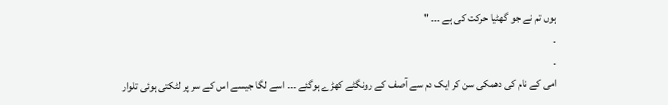ہوں تم نے جو گھٹیا حرکت کی ہے ۔۔۔ "
۔
۔
امی کے نام کی دھمکی سن کر ایک دم سے آصف کے رونگٹے کھڑے ہوگئے ۔۔۔ اسے لگا جیسے اس کے سر پر لٹکتی ہوئی تلوار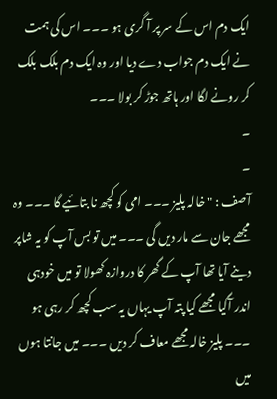ایک دم اس کے سر پر آ گری ہو ۔۔۔ اس کی ہمت نے ایک دم جواب دے دیا اور وہ ایک دم بلک بلک کر رونے لگا اور ہاتھ جوڑ کر بولا ۔۔۔
۔
۔
آصف : " خالہ پلیز ۔۔۔ امی کو کچھ نا بتائیے گا ۔۔۔ وہ مجھے جان سے مار دیں گی ۔۔۔ میں تو بس آپ کو یہ شاپر دینے آیا تھا آپ کے گھر کا دروازہ کھولا تو میں خودہی اندر آگیا مجھے کیا پتہ آپ یہاں یہ سب کچھ کر رہی ہو ۔۔۔ پلیز خالہ مجھے معاف کر دیں ۔۔۔ میں جانتا ہوں میں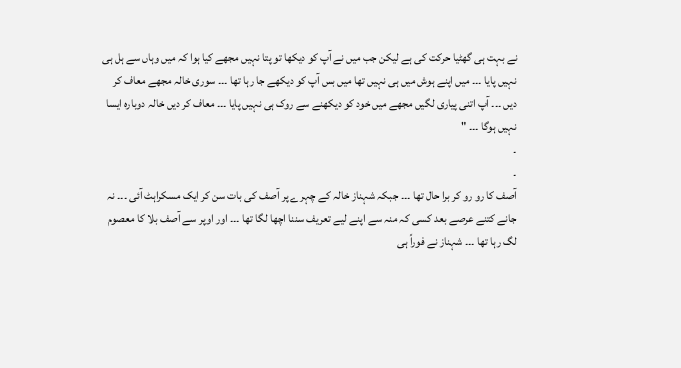نے بہت ہی گھٹیا حرکت کی ہے لیکن جب میں نے آپ کو دیکھا تو پتا نہیں مجھے کیا ہوا کہ میں وہاں سے ہل ہی نہیں پایا ۔۔۔ میں اپنے ہوش میں ہی نہیں تھا میں بس آپ کو دیکھے جا رہا تھا ۔۔۔ سوری خالہ مجھے معاف کر دیں ۔۔۔ آپ اتنی پیاری لگیں مجھے میں خود کو دیکھنے سے روک ہی نہیں پایا ۔۔۔ معاف کر دیں خالہ دوبارہ ایسا نہیں ہوگا ۔۔۔ "
۔
۔
آصف کا رو رو کر برا حال تھا ۔۔۔ جبکہ شہناز خالہ کے چہرے پر آصف کی بات سن کر ایک مسکراہٹ آئی ۔۔۔ نہ جانے کتنے عرصے بعد کسی کہ منہ سے اپنے لیے تعریف سننا اچھا لگا تھا ۔۔۔ اور اوپر سے آصف بلا کا معصوم لگ رہا تھا ۔۔۔ شہناز نے فوراً ہی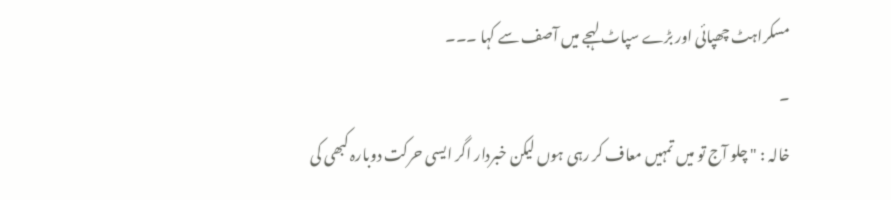مسکراہٹ چھپائی اور بڑے سپاٹ لہجے میں آصف سے کہا ۔۔۔
۔
خالہ : " چلو آج تو میں تمہیں معاف کر رہی ہوں لیکن خبردار اگر ایسی حرکت دوبارہ کبھی کی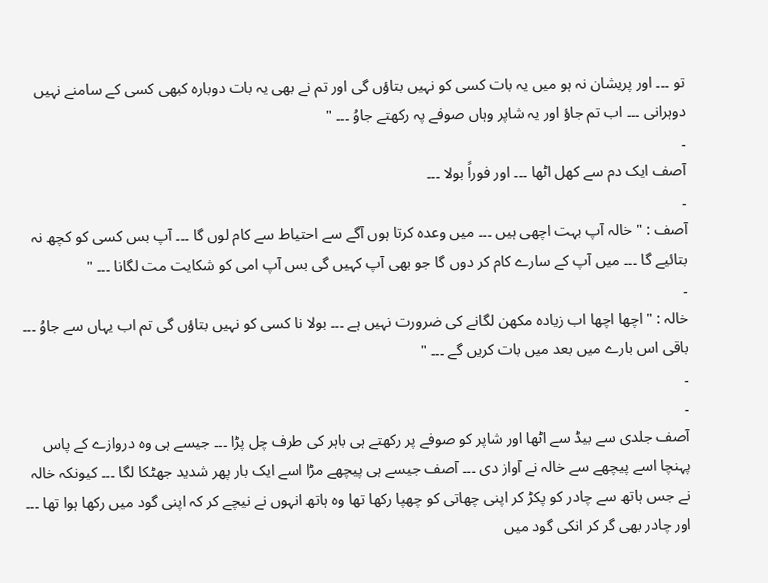تو ۔۔۔ اور پریشان نہ ہو میں یہ بات کسی کو نہیں بتاؤں گی اور تم نے بھی یہ بات دوبارہ کبھی کسی کے سامنے نہیں دوہرانی ۔۔۔ اب تم جاؤ اور یہ شاپر وہاں صوفے پہ رکھتے جاوُ ۔۔۔ "
۔
آصف ایک دم سے کھل اٹھا ۔۔۔ اور فوراً بولا ۔۔۔
۔
آصف : " خالہ آپ بہت اچھی ہیں ۔۔۔ میں وعدہ کرتا ہوں آگے سے احتیاط سے کام لوں گا ۔۔۔ آپ بس کسی کو کچھ نہ بتائیے گا ۔۔۔ میں آپ کے سارے کام کر دوں گا جو بھی آپ کہیں گی بس آپ امی کو شکایت مت لگانا ۔۔۔ "
۔
خالہ : " اچھا اچھا اب زیادہ مکھن لگانے کی ضرورت نہیں ہے ۔۔۔ بولا نا کسی کو نہیں بتاؤں گی تم اب یہاں سے جاوُ ۔۔۔ باقی اس بارے میں بعد میں بات کریں گے ۔۔۔ "
۔
۔
آصف جلدی سے بیڈ سے اٹھا اور شاپر کو صوفے پر رکھتے ہی باہر کی طرف چل پڑا ۔۔۔ جیسے ہی وہ دروازے کے پاس پہنچا اسے پیچھے سے خالہ نے آواز دی ۔۔۔ آصف جیسے ہی پیچھے مڑا اسے ایک بار پھر شدید جھٹکا لگا ۔۔۔ کیونکہ خالہ نے جس ہاتھ سے چادر کو پکڑ کر اپنی چھاتی کو چھپا رکھا تھا وہ ہاتھ انہوں نے نیچے کر کہ اپنی گود میں رکھا ہوا تھا ۔۔۔ اور چادر بھی گر کر انکی گود میں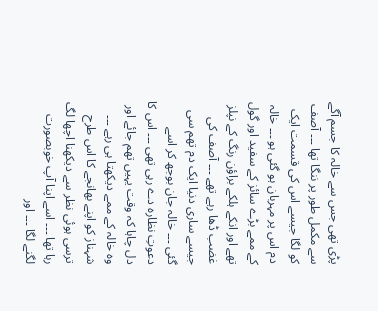پڑی تھی جس سے خالہ کا جسم آگے سے مکمل طور پر ننگا تھا ۔۔۔ آصف کو لگا جیسے اس کی قسمت ایک دم اس پر مہربان ہو گئی ہو ۔۔۔ خالہ کے ممے بڑے سائز کے سفید اور گول تھے اور انکے ہلکے براؤن رنگ کے نپلز غضب ڈھا رہے تھے ۔۔۔ آصف کی جیسے ساری دنیا ایک دم تھم سی گئی ۔۔۔ خالہ جان بوجھ کر اسے دعوتِ نظارہ دے رہی تھی ۔۔۔ اس کا دل چاہا کہ وقت یہیں تھم جائے اور وہ خالہ کے ممے دیکھتا ہی رہے ۔۔۔ شہناز کو اپنے بھانجے کا اس طرح ترسی ہوئی نظر سے دیکھنا اچھا لگ رہا تھا ۔۔۔ اسے اپنا آپ خوبصورت لگنے لگا ۔۔۔ اور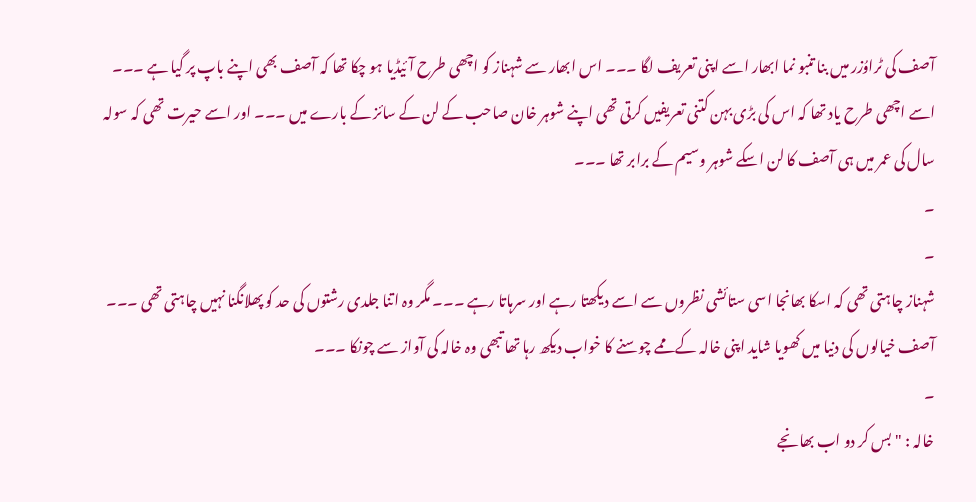آصف کی ٹراوُزر میں بنا تنبو نما ابھار اسے اپنی تعریف لگا ۔۔۔ اس ابھار سے شہناز کو اچھی طرح آئیڈیا ہو چکا تھا کہ آصف بھی اپنے باپ پر گیا ہے ۔۔۔ اسے اچھی طرح یاد تھا کہ اس کی بڑی بہن کتنی تعریفیں کرتی تھی اپنے شوہر خان صاحب کے لن کے سائز کے بارے میں ۔۔۔ اور اسے حیرت تھی کہ سولہ سال کی عمر میں ہی آصف کا لن اسکے شوہر وسیم کے برابر تھا ۔۔۔
۔
۔
شہناز چاہتی تھی کہ اسکا بھانجا اسی ستائشی نظروں سے اسے دیکھتا رہے اور سرہاتا رہے ۔۔۔ مگر وہ اتنا جلدی رشتوں کی حد کو پھلانگنا نہیں چاہتی تھی ۔۔۔ آصف خیالوں کی دنیا میں کھویا شاید اپنی خالہ کے ممے چوسنے کا خواب دیکھ رہا تھا تبھی وہ خالہ کی آواز سے چونکا ۔۔۔
۔
خالہ : " بس کر دو اب بھانجے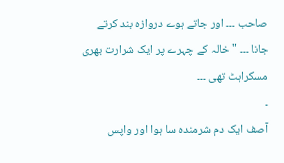صاحب ۔۔۔ اور جاتے ہوے دروازہ بند کرتے جانا ۔۔۔ " خالہ کے چہرے پر ایک شرارت بھری مسکراہٹ تھی ۔۔۔
۔
آصف ایک دم شرمندہ سا ہوا اور واپس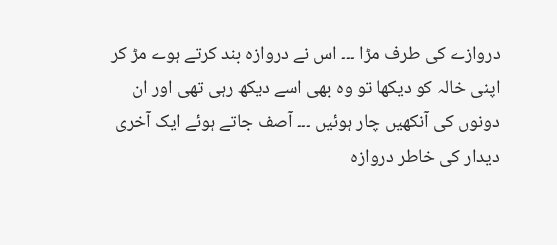دروازے کی طرف مڑا ۔۔۔ اس نے دروازہ بند کرتے ہوے مڑ کر اپنی خالہ کو دیکھا تو وہ بھی اسے دیکھ رہی تھی اور ان دونوں کی آنکھیں چار ہوئیں ۔۔۔ آصف جاتے ہوئے ایک آخری دیدار کی خاطر دروازہ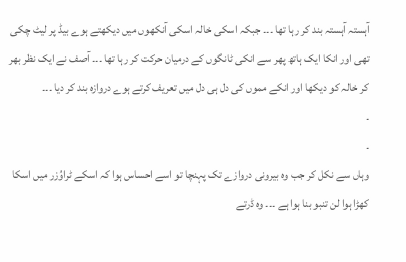آہستہ آہستہ بند کر رہا تھا ۔۔۔ جبکہ اسکی خالہ اسکی آنکھوں میں دیکھتے ہوے بیڈ پر لیٹ چکی تھی اور انکا ایک ہاتھ پھر سے انکی ٹانگوں کے درمیان حرکت کر رہا تھا ۔۔۔ آصف نے ایک نظر بھر کر خالہ کو دیکھا اور انکے مموں کی دل ہی دل میں تعریف کرتے ہوے دروازہ بند کر دیا ۔۔۔
۔
۔
وہاں سے نکل کر جب وہ بیرونی دروازے تک پہنچا تو اسے احساس ہوا کہ اسکے ٹراوُزر میں اسکا کھڑا ہوا لن تنبو بنا ہوا ہے ۔۔۔ وہ ڈرتے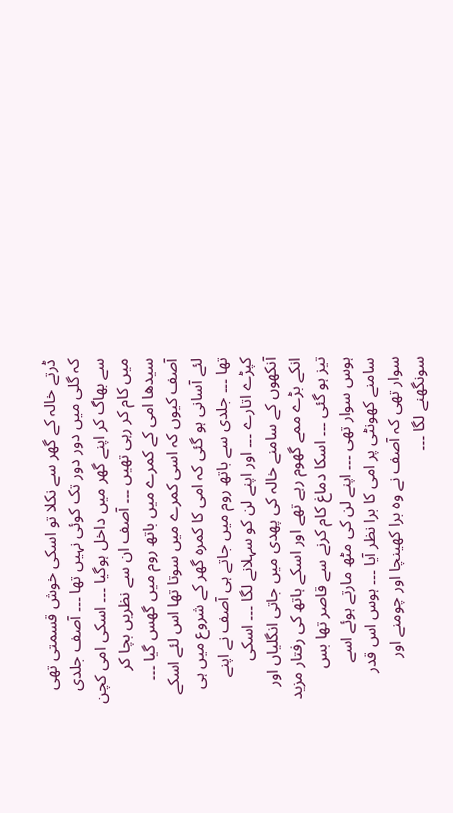ڈرتے خالہ کے گھر سے نکلا تو اسکی خوش قسمتی تھی کہ گلی میں دور دور تک کوئی نہیں تھا ۔۔۔ آصف جلدی سے بھاگ کر اپنے گھر میں داخل ہوگیا ۔۔۔ اسکی امی کچن میں کام کر رہی تھیں ۔۔۔ آصف ان سے نظریں بچا کر سیدھا امی کے کمرے میں باتھ روم میں گھس گیا ۔۔۔ آصف کیوں کہ اسی کمرے میں سوتا تھا اس لئے اسکے لئے آسانی ہو گئی کہ امی کا کمرہ گھر کے شروع میں ہی تھا ۔۔۔ جلدی سے باتھ روم میں جاتے ہی آصف نے اپنے کپڑے اتارے ۔۔۔ اور اپنے لن کو سہلانے لگا ۔۔۔ اسکی آنکھوں کے سامنے خالہ کی پھدی میں جاتی انگلیاں اور انکے بڑے ممے گھوم رہے تھے اور اسکے ہاتھ کی رفتار مزید تیز ہو گئی ۔۔۔ اسکا دماغ کام کرنے سے قاصر تھا بس ہوس سوار تھی ۔۔۔ اپنے لن کی مٹھ مارتے ہوئے اسے سامنے کھونٹی پر امی کا برا نظر آیا ۔۔۔ ہوس اس قدر سوار تھی کہ آصف نے وہ برا کھینچا اور چومنے اور سونگھنے لگا ۔۔۔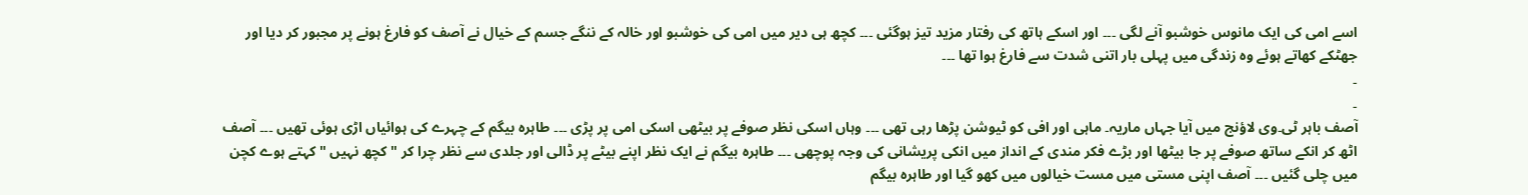اسے امی کی ایک مانوس خوشبو آنے لگی ۔۔۔ اور اسکے ہاتھ کی رفتار مزید تیز ہوگئی ۔۔۔ کچھ ہی دیر میں امی کی خوشبو اور خالہ کے ننگے جسم کے خیال نے آصف کو فارغ ہونے پر مجبور کر دیا اور جھٹکے کھاتے ہوئے وہ زندگی میں پہلی بار اتنی شدت سے فارغ ہوا تھا ۔۔۔
۔
۔
آصف باہر ٹی۔وی لاؤنج میں آیا جہاں ماریہ۔ ماہی اور افی کو ٹیوشن پڑھا رہی تھی ۔۔۔ وہاں اسکی نظر صوفے پر بیٹھی اسکی امی پر پڑی ۔۔۔ طاہرہ بیگم کے چہرے کی ہوائیاں اڑی ہوئی تھیں ۔۔۔ آصف اٹھ کر انکے ساتھ صوفے پر جا بیٹھا اور بڑے فکر مندی کے انداز میں انکی پریشانی کی وجہ پوچھی ۔۔۔ طاہرہ بیگم نے ایک نظر اپنے بیٹے پر ڈالی اور جلدی سے نظر چرا کر " کچھ نہیں " کہتے ہوے کچن میں چلی گئیں ۔۔۔ آصف اپنی مستی میں مست خیالوں میں کھو گیا اور طاہرہ بیگم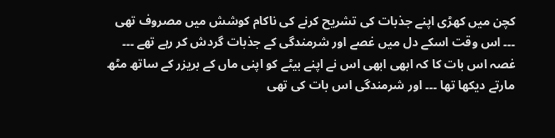کچن میں کھڑی اپنے جذبات کی تشریح کرنے کی ناکام کوشش میں مصروف تھی ۔۔۔ اس وقت اسکے دل میں غصے اور شرمندگی کے جذبات گردش کر رہے تھے ۔۔۔ غصہ اس بات کا کہ ابھی ابھی اس نے اپنے بیٹے کو اپنی ماں کے بریزر کے ساتھ مٹھ مارتے دیکھا تھا ۔۔۔ اور شرمندگی اس بات کی تھی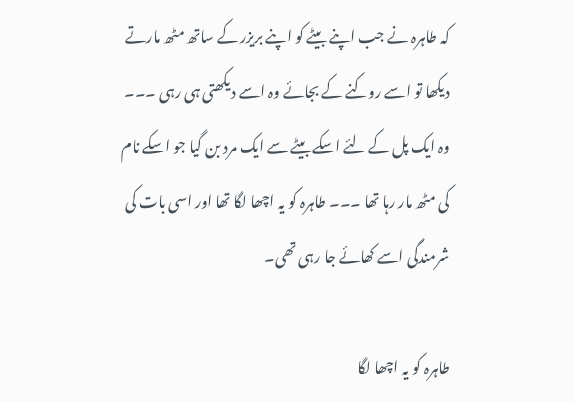کہ طاہرہ نے جب اپنے بیٹے کو اپنے بریزر کے ساتھ مٹھ مارتے دیکھا تو اسے روکنے کے بجائے وہ اسے دیکھتی ہی رہی ۔۔۔ وہ ایک پل کے لئے اسکے بیٹے سے ایک مرد بن گیا جو اسکے نام کی مٹھ مار رہا تھا ۔۔۔ طاہرہ کو یہ اچھا لگا تھا اور اسی بات کی شرمندگی اسے کھائے جا رہی تھی۔

طاہرہ کو یہ اچھا لگا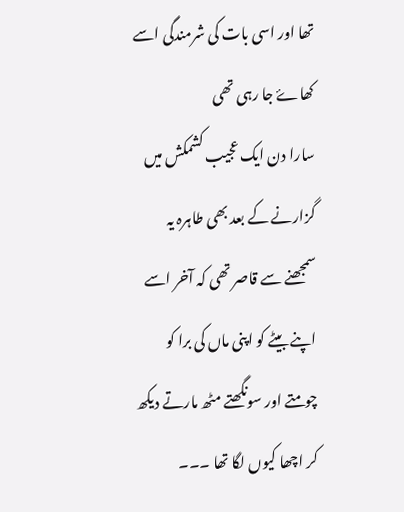تھا اور اسی بات کی شرمندگی اسے کھاۓ جا رہی تھی
سارا دن ایک عجیب کشمکش میں گزارنے کے بعد بھی طاہرہ یہ
سمجھنے سے قاصر تھی کہ آخر اسے اپنے بیٹے کو اپنی ماں کی برا کو چومتے اور سونگھتے مٹھ مارتے دیکھ کر اچھا کیوں لگا تھا ۔۔۔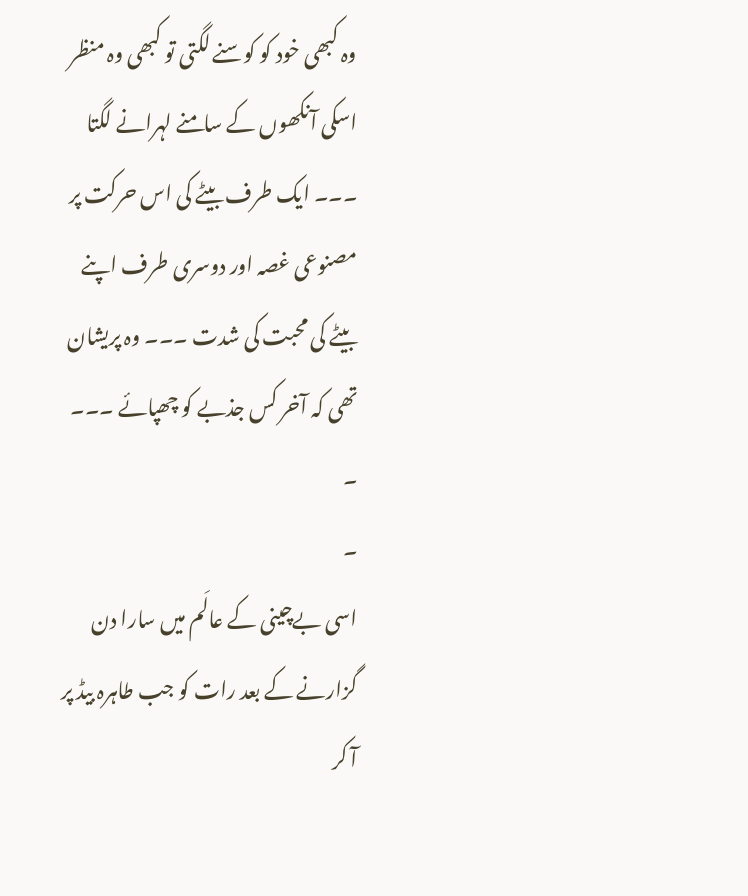وہ کبھی خود کو کوسنے لگتی تو کبھی وہ منظر اسکی آنکھوں کے سامنے لہرانے لگتا ۔۔۔ ایک طرف بیٹے کی اس حرکت پر مصنوعی غصہ اور دوسری طرف اپنے بیٹے کی محبت کی شدت ۔۔۔ وہ پریشان تھی کہ آخر کس جذبے کو چھپائے ۔۔۔
۔
۔
اسی بےچینی کے عالَم میں سارا دن گزارنے کے بعد رات کو جب طاہرہ بیڈ پر آ کر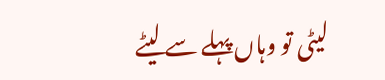لیٹی تو وہاں پہلے سے لیٹے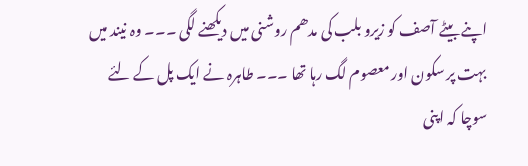اپنے بیٹے آصف کو زیرو بلب کی مدھم روشنی میں دیکھنے لگی ۔۔۔ وہ نیند میں بہت پر سکون اور معصوم لگ رہا تھا ۔۔۔ طاہرہ نے ایک پل کے لئے سوچا کہ اپنی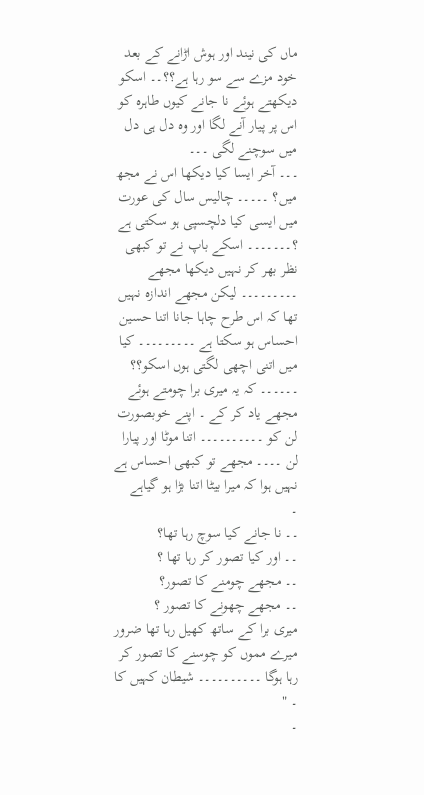ماں کی نیند اور ہوش اڑانے کے بعد خود مزے سے سو رہا ہے؟؟۔۔ اسکو دیکھتے ہوئے نا جانے کیوں طاہرہ کو اس پر پیار آنے لگا اور وہ دل ہی دل میں سوچنے لگی ۔۔۔
۔۔۔ آخر ایسا کیا دیکھا اس نے مجھ میں؟ ۔۔۔۔۔ چالیس سال کی عورت میں ایسی کیا دلچسپی ہو سکتی ہے ؟۔۔۔۔۔۔۔ اسکے باپ نے تو کبھی نظر بھر کر نہیں دیکھا مجھے ۔۔۔۔۔۔۔۔۔ لیکن مجھے اندازہ نہیں تھا کہ اس طرح چاہا جانا اتنا حسین احساس ہو سکتا ہے ۔۔۔۔۔۔۔۔۔ کیا میں اتنی اچھی لگتی ہوں اسکو؟؟ ۔۔۔۔۔۔ کہ یہ میری برا چومتے ہوئے مجھے یاد کر کے ۔ اپنے خوبصورت لن کو ۔۔۔۔۔۔۔۔۔۔ اتنا موٹا اور پیارا لن ۔۔۔۔ مجھے تو کبھی احساس ہے نہیں ہوا کہ میرا بیٹا اتنا بڑا ہو گیاہے
۔
۔۔ نا جانے کیا سوچ رہا تھا؟
۔۔ اور کیا تصور کر رہا تھا ؟
۔۔ مجھے چومنے کا تصور؟
۔۔ مجھے چھونے کا تصور ؟
میری برا کے ساتھ کھیل رہا تھا ضرور میرے مموں کو چوسنے کا تصور کر رہا ہوگا ۔۔۔۔۔۔۔۔۔۔ شیطان کہیں کا ۔ "
۔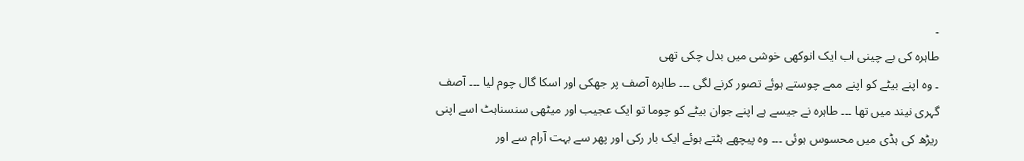۔
طاہرہ کی بے چینی اب ایک انوکھی خوشی میں بدل چکی تھی
۔ وہ اپنے بیٹے کو اپنے ممے چوستے ہوئے تصور کرنے لگی ۔۔۔ طاہرہ آصف پر جھکی اور اسکا گال چوم لیا ۔۔۔ آصف گہری نیند میں تھا ۔۔۔ طاہرہ نے جیسے ہے اپنے جوان بیٹے کو چوما تو ایک عجیب اور میٹھی سنسناہٹ اسے اپنی ریڑھ کی ہڈی میں محسوس ہوئی ۔۔۔ وہ پیچھے ہٹتے ہوئے ایک بار رکی اور پھر سے بہت آرام سے اور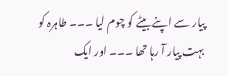پیار سے اپنے بیٹے کو چوم لیا ۔۔۔ طاہرہ کو بہت پیار آ رہا تھا ۔۔۔ اور ایک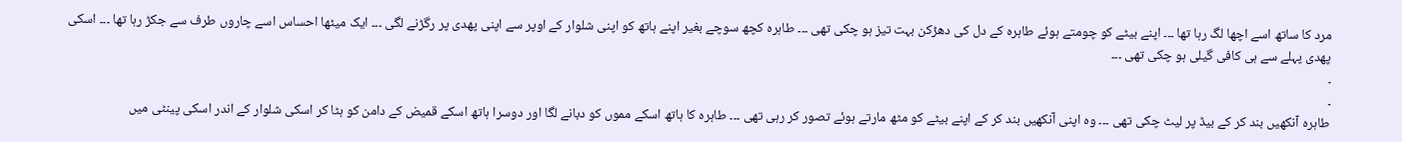مرد کا ساتھ اسے اچھا لگ رہا تھا ۔۔۔ اپنے بیٹے کو چومتے ہوئے طاہرہ کے دل کی دھڑکن بہت تیز ہو چکی تھی ۔۔۔ طاہرہ کچھ سوچے بغیر اپنے ہاتھ کو اپنی شلوار کے اوپر سے اپنی پھدی پر رگڑنے لگی ۔۔۔ ایک میٹھا احساس اسے چاروں طرف سے جکڑ رہا تھا ۔۔۔ اسکی پھدی پہلے سے ہی کافی گیلی ہو چکی تھی ۔۔۔
۔
۔
طاہرہ آنکھیں بند کر کے بیڈ پر لیٹ چکی تھی ۔۔۔ وہ اپنی آنکھیں بند کر کے اپنے بیٹے کو مٹھ مارتے ہوئے تصور کر رہی تھی ۔۔۔ طاہرہ کا ہاتھ اسکے مموں کو دبانے لگا اور دوسرا ہاتھ اسکے قمیض کے دامن کو ہٹا کر اسکی شلوار کے اندر اسکی پینٹی میں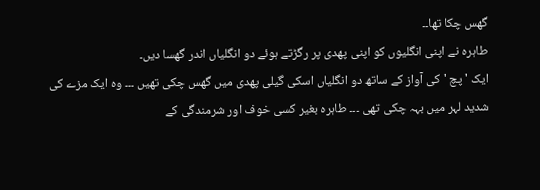گھس چکا تھا۔۔
طاہرہ نے اپنی انگلیوں کو اپنی پھدی پر رگڑتے ہوئے دو انگلیاں اندر گھسا دیں۔
ایک ' پچ ' کی آواز کے ساتھ دو انگلیاں اسکی گیلی پھدی میں گھس چکی تھیں ۔۔۔ وہ ایک مزے کی شدید لہر میں بہہ چکی تھی ۔۔۔ طاہرہ بغیر کسی خوف اور شرمندگی کے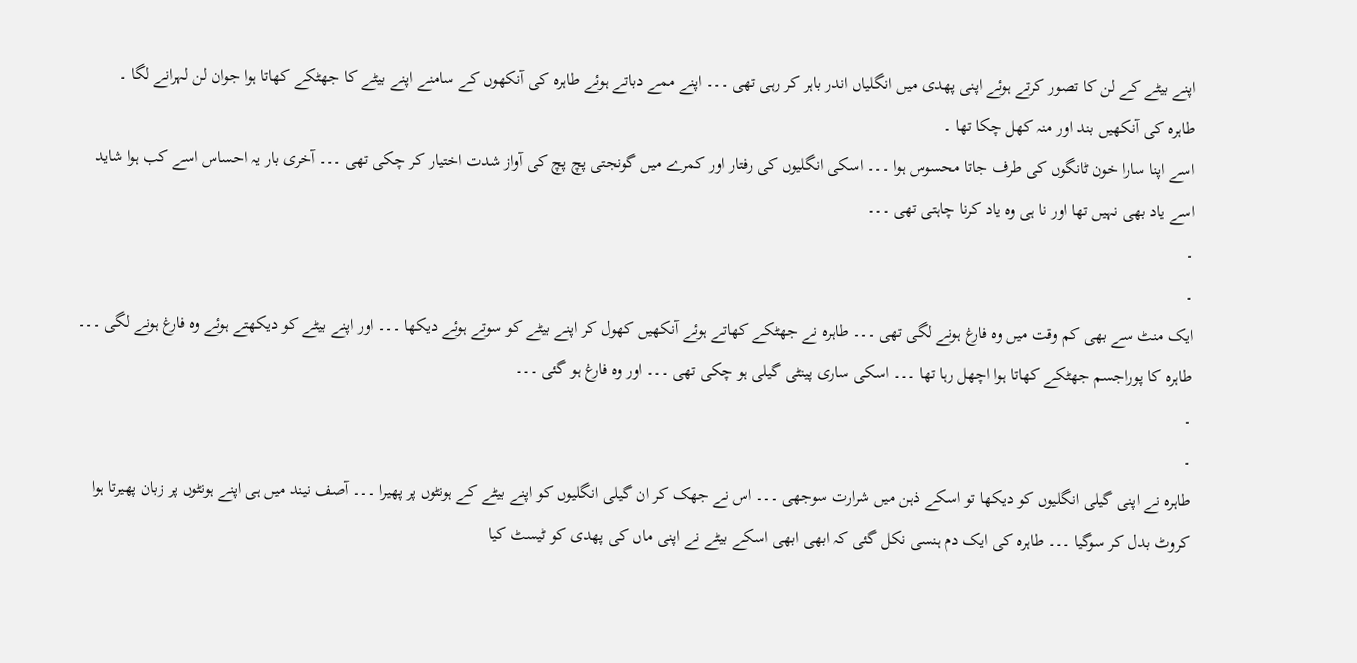اپنے بیٹے کے لن کا تصور کرتے ہوئے اپنی پھدی میں انگلیاں اندر باہر کر رہی تھی ۔۔۔ اپنے ممے دباتے ہوئے طاہرہ کی آنکھوں کے سامنے اپنے بیٹے کا جھٹکے کھاتا ہوا جوان لن لہرانے لگا ۔
طاہرہ کی آنکھیں بند اور منہ کھل چکا تھا ۔
اسے اپنا سارا خون ٹانگوں کی طرف جاتا محسوس ہوا ۔۔۔ اسکی انگلیوں کی رفتار اور کمرے میں گونجتی پچ پچ کی آواز شدت اختیار کر چکی تھی ۔۔۔ آخری بار یہ احساس اسے کب ہوا شاید اسے یاد بھی نہیں تھا اور نا ہی وہ یاد کرنا چاہتی تھی ۔۔۔
۔
۔
ایک منٹ سے بھی کم وقت میں وہ فارغ ہونے لگی تھی ۔۔۔ طاہرہ نے جھٹکے کھاتے ہوئے آنکھیں کھول کر اپنے بیٹے کو سوتے ہوئے دیکھا ۔۔۔ اور اپنے بیٹے کو دیکھتے ہوئے وہ فارغ ہونے لگی ۔۔۔ طاہرہ کا پوراجسم جھٹکے کھاتا ہوا اچھل رہا تھا ۔۔۔ اسکی ساری پینٹی گیلی ہو چکی تھی ۔۔۔ اور وہ فارغ ہو گئی ۔۔۔
۔
۔
طاہرہ نے اپنی گیلی انگلیوں کو دیکھا تو اسکے ذہن میں شرارت سوجھی ۔۔۔ اس نے جھک کر ان گیلی انگلیوں کو اپنے بیٹے کے ہونٹوں پر پھیرا ۔۔۔ آصف نیند میں ہی اپنے ہونٹوں پر زبان پھیرتا ہوا کروٹ بدل کر سوگیا ۔۔۔ طاہرہ کی ایک دم ہنسی نکل گئی کہ ابھی ابھی اسکے بیٹے نے اپنی ماں کی پھدی کو ٹیسٹ کیا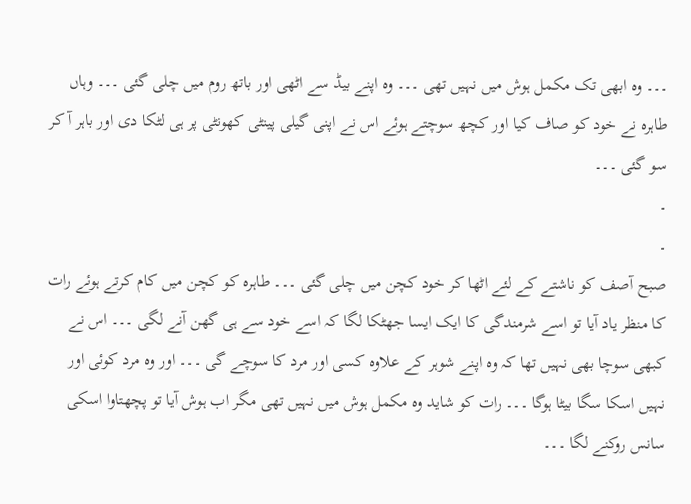۔۔۔ وہ ابھی تک مکمل ہوش میں نہیں تھی ۔۔۔ وہ اپنے بیڈ سے اٹھی اور باتھ روم میں چلی گئی ۔۔۔ وہاں طاہرہ نے خود کو صاف کیا اور کچھ سوچتے ہوئے اس نے اپنی گیلی پینٹی کھونٹی پر ہی لٹکا دی اور باہر آ کر سو گئی ۔۔۔
۔
۔
صبح آصف کو ناشتے کے لئے اٹھا کر خود کچن میں چلی گئی ۔۔۔ طاہرہ کو کچن میں کام کرتے ہوئے رات کا منظر یاد آیا تو اسے شرمندگی کا ایک ایسا جھٹکا لگا کہ اسے خود سے ہی گھن آنے لگی ۔۔۔ اس نے کبھی سوچا بھی نہیں تھا کہ وہ اپنے شوہر کے علاوہ کسی اور مرد کا سوچے گی ۔۔۔ اور وہ مرد کوئی اور نہیں اسکا سگا بیٹا ہوگا ۔۔۔ رات کو شاید وہ مکمل ہوش میں نہیں تھی مگر اب ہوش آیا تو پچھتاوا اسکی سانس روکنے لگا ۔۔۔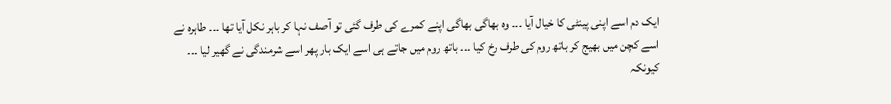ایک دم اسے اپنی پینٹی کا خیال آیا ۔۔۔ وہ بھاگی بھاگی اپنے کمرے کی طرف گئی تو آصف نہا کر باہر نکل آیا تھا ۔۔۔ طاہرہ نے اسے کچن میں بھیج کر باتھ روم کی طرف رخ کیا ۔۔۔ باتھ روم میں جاتے ہی اسے ایک بار پھر اسے شرمندگی نے گھیر لیا ۔۔۔ کیونکہ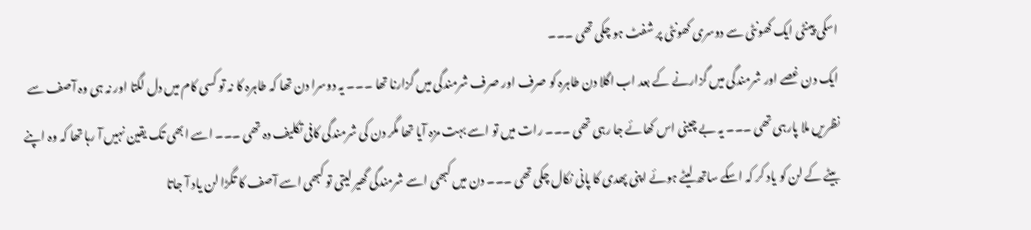اسکی پینٹی ایک کھونٹی سے دوسری کھونٹی پر شفٹ ہو چکی تھی ۔۔۔
ایک دن غصے اور شرمندگی میں گزارنے کے بعد اب اگلا دن طاہرہ کو صرف اور صرف شرمندگی میں گزارنا تھا ۔۔۔ یہ دوسرا دن تھا کہ طاہرہ کا نہ تو کسی کام میں دل لگتا اور نہ ہی وہ آصف سے نظریں ملا پارہی تھی ۔۔۔ یہ بے چینی اس کھائے جا رہی تھی ۔۔۔ رات میں تو اسے بہت مزہ آیا تھا مگر دن کی شرمندگی کافی تکلیف دہ تھی ۔۔۔ اسے ابھی تک یقین نہیں آ رہا تھا کہ وہ اپنے بیٹے کے لن کو یاد کر کہ اسکے ساتھ لیٹے ہوئے اپنی پھدی کا پانی نکال چکی تھی ۔۔۔ دن میں کبھی اسے شرمندگی گھیر لیتی تو کبھی اسے آصف کا تگڑا لن یاد آ جاتا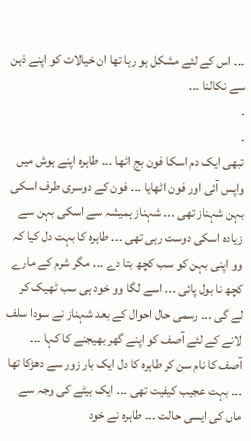۔۔۔ اس کے لئے مشکل ہو رہا تھا ان خیالات کو اپنے ذہن سے نکالنا ۔۔۔
۔
۔
تبھی ایک دم اسکا فون بج اٹھا ۔۔۔ طاہرہ اپنے ہوش میں واپس آئی اور فون اٹھایا ۔۔۔ فون کے دوسری طرف اسکی بہن شہناز تھی ۔۔۔ شہناز ہمیشہ سے اسکی بہن سے زیادہ اسکی دوست رہی تھی ۔۔۔ طاہرہ کا بہت دل کیا کہ وو اپنی بہن کو سب کچھ بتا دے ۔۔۔ مگر شرم کے مارے کچھ نا بول پائی ۔۔۔ اسے لگا وو خود ہی سب ٹھیک کر لے گی ۔۔۔ رسمی حال احوال کے بعد شہناز نے سودا سلف لانے کے لئے آصف کو اپنے گھر بھیجنے کا کہا ۔۔۔ آصف کا نام سن کر طاہرہ کا دل ایک بار زور سے دھڑکا تھا ۔۔۔ بہت عجیب کیفیت تھی ۔۔۔ ایک بیٹے کی وجہ سے ماں کی ایسی حالت ۔۔۔ طاہرہ نے خود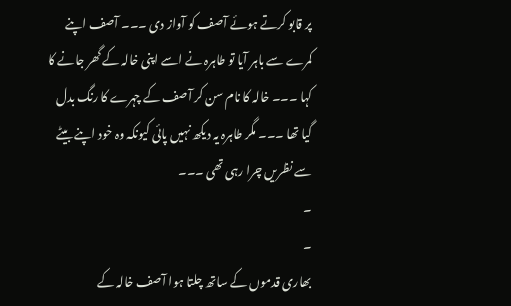پر قابو کرتے ہوئے آصف کو آواز دی ۔۔۔ آصف اپنے کمرے سے باہر آیا تو طاہرہ نے اسے اپنی خالہ کے گھر جانے کا کہا ۔۔۔ خالہ کا نام سن کر آصف کے چہرے کا رنگ بدل گیا تھا ۔۔۔ مگر طاہرہ یہ دیکھ نہیں پائی کیونکہ وہ خود اپنے بیٹے سے نظریں چرا رہی تھی ۔۔۔
۔
۔
بھاری قدموں کے ساتھ چلتا ہوا آصف خالہ کے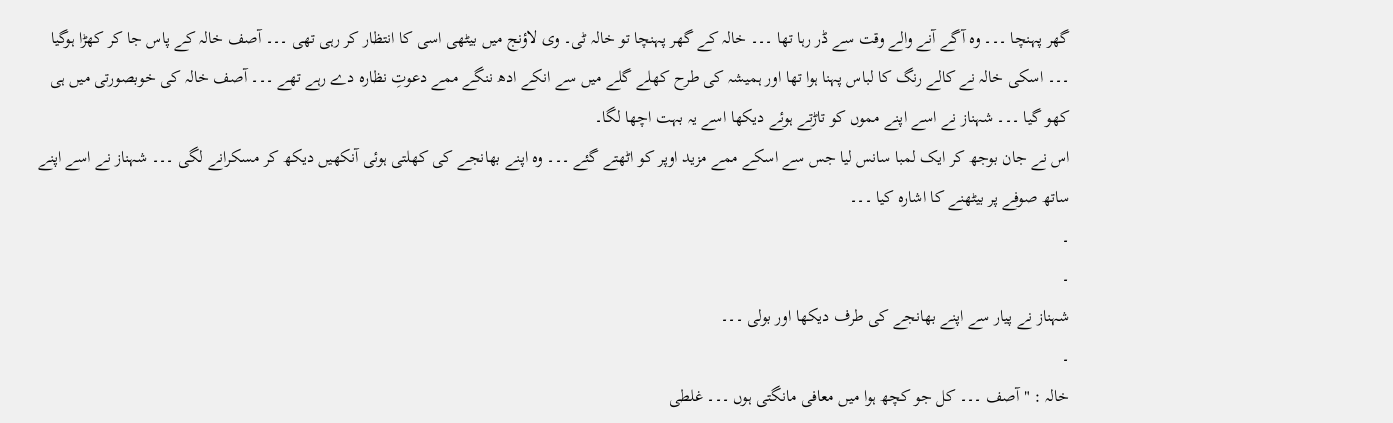گھر پہنچا ۔۔۔ وہ آگے آنے والے وقت سے ڈر رہا تھا ۔۔۔ خالہ کے گھر پہنچا تو خالہ ٹی۔ وی لاؤنج میں بیٹھی اسی کا انتظار کر رہی تھی ۔۔۔ آصف خالہ کے پاس جا کر کھڑا ہوگیا ۔۔۔ اسکی خالہ نے کالے رنگ کا لباس پہنا ہوا تھا اور ہمیشہ کی طرح کھلے گلے میں سے انکے ادھ ننگے ممے دعوتِ نظارہ دے رہے تھے ۔۔۔ آصف خالہ کی خوبصورتی میں ہی کھو گیا ۔۔۔ شہناز نے اسے اپنے مموں کو تاڑتے ہوئے دیکھا اسے یہ بہت اچھا لگا۔
اس نے جان بوجھ کر ایک لمبا سانس لیا جس سے اسکے ممے مزید اوپر کو اٹھتے گئے ۔۔۔ وہ اپنے بھانجے کی کھلتی ہوئی آنکھیں دیکھ کر مسکرانے لگی ۔۔۔ شہناز نے اسے اپنے ساتھ صوفے پر بیٹھنے کا اشارہ کیا ۔۔۔
۔
۔
شہناز نے پیار سے اپنے بھانجے کی طرف دیکھا اور بولی ۔۔۔
۔
خالہ : " آصف ۔۔۔ کل جو کچھ ہوا میں معافی مانگتی ہوں ۔۔۔ غلطی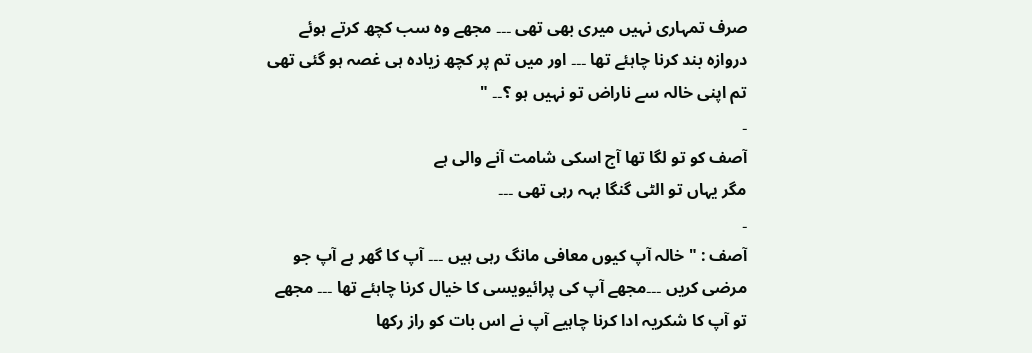صرف تمہاری نہیں میری بھی تھی ۔۔۔ مجھے وہ سب کچھ کرتے ہوئے دروازہ بند کرنا چاہئے تھا ۔۔۔ اور میں تم پر کچھ زیادہ ہی غصہ ہو گئی تھی تم اپنی خالہ سے ناراض تو نہیں ہو ؟۔۔ "
۔
آصف کو تو لگا تھا آج اسکی شامت آنے والی ہے
مگر یہاں تو الٹی گنگا بہہ رہی تھی ۔۔۔
۔
آصف : " خالہ آپ کیوں معافی مانگ رہی ہیں ۔۔۔ آپ کا گھر ہے آپ جو مرضی کریں ۔۔۔مجھے آپ کی پرائیویسی کا خیال کرنا چاہئے تھا ۔۔۔ مجھے تو آپ کا شکریہ ادا کرنا چاہیے آپ نے اس بات کو راز رکھا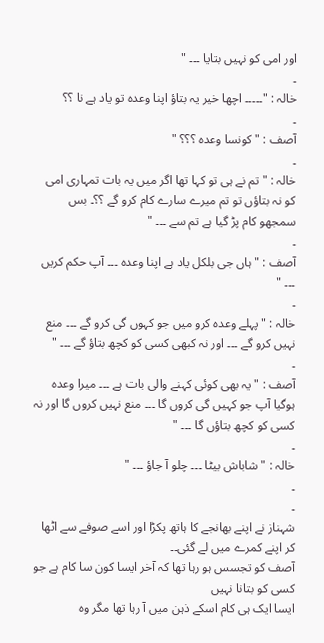اور امی کو نہیں بتایا ۔۔۔ "
۔
خالہ : "۔۔۔۔۔ اچھا خیر یہ بتاؤ اپنا وعدہ تو یاد ہے نا ؟؟
۔
آصف : " کونسا وعدہ ؟؟؟ "
۔
خالہ : " تم نے ہی تو کہا تھا اگر میں یہ بات تمہاری امی کو نہ بتاؤں تو تم میرے سارے کام کرو گے ؟؟۔ بس سمجھو کام پڑ گیا ہے تم سے ۔۔۔ "
۔
آصف : " ہاں جی بلکل یاد ہے اپنا وعدہ ۔۔۔ آپ حکم کریں ۔۔۔ "
۔
خالہ : " پہلے وعدہ کرو میں جو کہوں گی کرو گے ۔۔۔ منع نہیں کرو گے ۔۔۔ اور نہ کبھی کسی کو کچھ بتاؤ گے ۔۔۔ "
۔
آصف : " یہ بھی کوئی کہنے والی بات ہے ۔۔۔ میرا وعدہ ہوگیا آپ جو کہیں گی کروں گا ۔۔۔ منع نہیں کروں گا اور نہ کسی کو کچھ بتاؤں گا ۔۔۔ "
۔
خالہ : " شاباش بیٹا ۔۔۔ چلو آ جاؤ ۔۔۔ "
۔
۔
شہناز نے اپنے بھانجے کا ہاتھ پکڑا اور اسے صوفے سے اٹھا کر اپنے کمرے میں لے گئی۔۔
آصف کو تجسس ہو رہا تھا کہ آخر ایسا کون سا کام ہے جو کسی کو بتانا نہیں
ایسا ایک ہی کام اسکے ذہن میں آ رہا تھا مگر وہ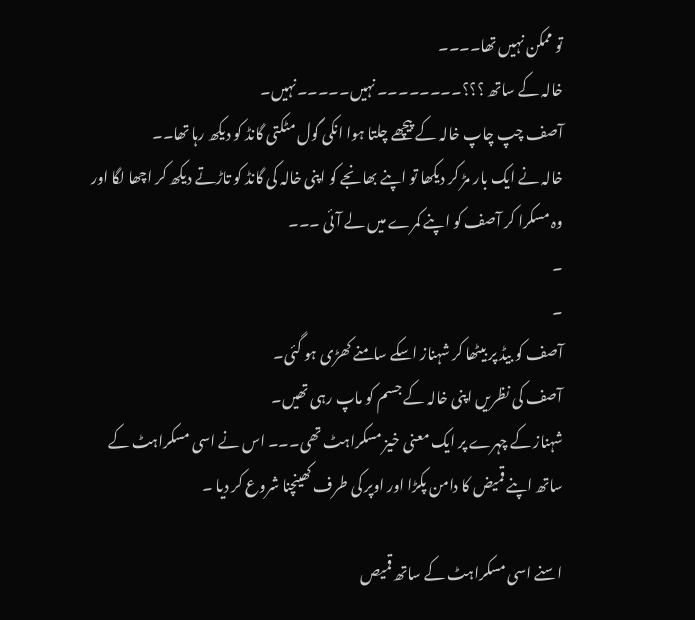تو ممکن نہیں تھا۔۔۔۔
خالہ کے ساتھ ؟؟؟۔۔۔۔۔۔۔۔ نہیں۔۔۔۔۔نہیں۔
آصف چپ چاپ خالہ کے پیچھے چلتا ہوا انکی گول مٹکتی گانڈ کو دیکھ رہا تھا۔۔
خالہ نے ایک بار مڑ کر دیکھا تو اپنے بھانجے کو اپنی خالہ کی گانڈ کو تاڑتے دیکھ کر اچھا لگا اور وہ مسکرا کر آصف کو اپنے کمرے میں لے آئی ۔۔۔
۔
۔
آصف کو بیڈ پر بیٹھا کر شہناز اسکے سامنے کھڑی ہو گئی۔
آصف کی نظریں اپنی خالہ کے جسم کو ماپ رہی تھیں۔
شہناز کے چہرے پر ایک معنی خیز مسکراہٹ تھی۔۔۔ اس نے اسی مسکراہٹ کے ساتھ اپنے قمیض کا دامن پکڑا اور اوپر کی طرف کھینچنا شروع کر دیا ۔

اسنے اسی مسکراہٹ کے ساتھ قمیص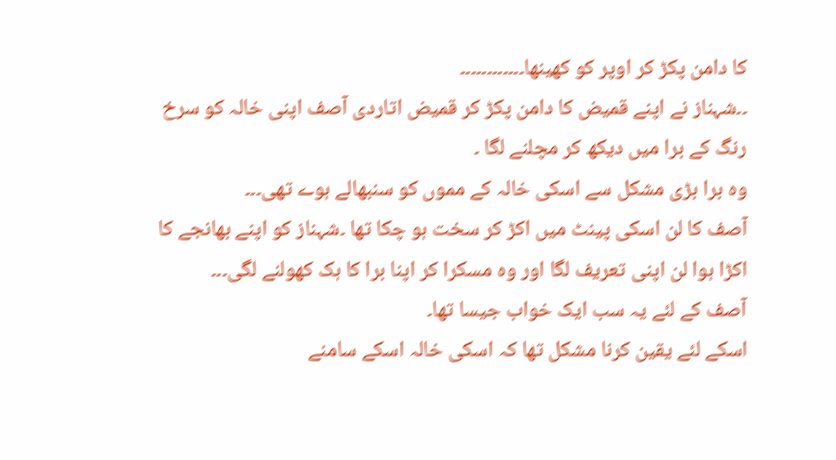کا دامن پکڑ کر اوپر کو کھینھا۔۔۔۔۔۔۔۔۔۔۔۔
۔۔شہناز نے اپنے قمیض کا دامن پکڑ کر قمیض اتاردی آصف اپنی خالہ کو سرخ رنگ کے برا میں دیکھ کر مچلنے لگا ۔
وہ برا بڑی مشکل سے اسکی خالہ کے مموں کو سنبھالے ہوے تھی۔۔۔
آصف کا لن اسکی پینٹ میں اکڑ کر سخت ہو چکا تھا ۔شہناز کو اپنے بھانجے کا اکڑا ہوا لن اپنی تعریف لگا اور وہ مسکرا کر اپنا برا کا ہک کھولنے لگی۔۔۔
آصف کے لئے یہ سب ایک خواب جیسا تھا۔
اسکے لئے یقین کرنا مشکل تھا کہ اسکی خالہ اسکے سامنے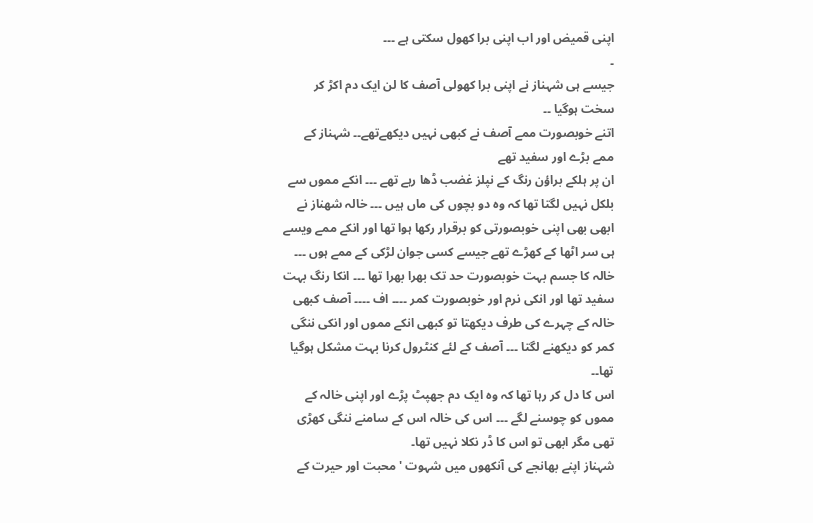اپنی قمیض اور اب اپنی برا کھول سکتی ہے ۔۔۔
۔
جیسے ہی شہناز نے اپنی برا کھولی آصف کا لن ایک دم اکڑ کر سخت ہوگیا ۔۔
اتنے خوبصورت ممے آصف نے کبھی نہیں دیکھےتھے۔۔ شہناز کے ممے بڑے اور سفید تھے
ان پر ہلکے براؤن رنگ کے نپلز غضب ڈھا رہے تھے ۔۔۔ انکے مموں سے بلکل نہیں لگتا تھا کہ وہ دو بچوں کی ماں ہیں ۔۔۔ خالہ شھناز نے ابھی بھی اپنی خوبصورتی کو برقرار رکھا ہوا تھا اور انکے ممے ویسے ہی سر اٹھا کے کھڑے تھے جیسے کسی جوان لڑکی کے ممے ہوں ۔۔۔ خالہ کا جسم بہت خوبصورت حد تک بھرا بھرا تھا ۔۔۔ انکا رنگ بہت سفید تھا اور انکی نرم اور خوبصورت کمر ۔۔۔۔ اف ۔۔۔۔ آصف کبھی خالہ کے چہرے کی طرف دیکھتا تو کبھی انکے مموں اور انکی ننگی کمر کو دیکھنے لگتا ۔۔۔ آصف کے لئے کنٹرول کرنا بہت مشکل ہوگیا تھا۔۔
اس کا دل کر رہا تھا کہ وہ ایک دم جھپٹ پڑے اور اپنی خالہ کے مموں کو چوسنے لگے ۔۔۔ اس کی خالہ اس کے سامنے ننگی کھڑی تھی مگر ابھی تو اس کا ڈر نکلا نہیں تھا۔
شہناز اپنے بھانجے کی آنکھوں میں شہوت ' محبت اور حیرت کے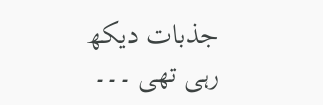جذبات دیکھ رہی تھی ۔۔۔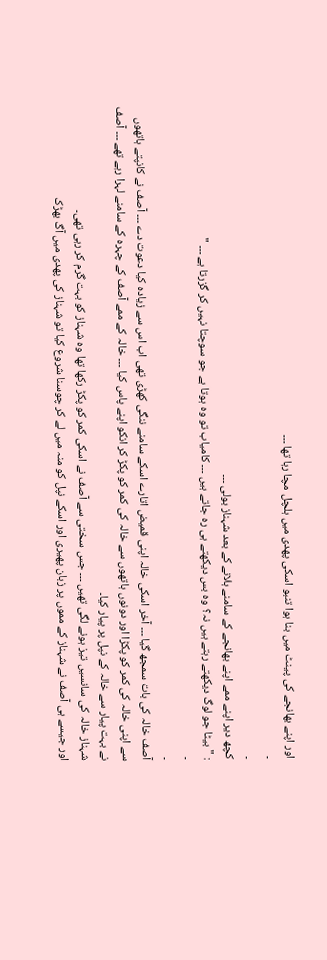اور اپنے بھانجے کی پینٹ میں بنا ہوا تنبو اسکی پھدی میں ہلچل مچا رہا تھا ۔۔۔
۔
۔
کچھ دیر اپنے ممے اپنے بھانجے کے سامنے ہلانے کے بعد شہناز بولی ۔۔۔
: " بیٹا جو لوگ دیکھتے رہتے ہیں نہ؟ وہ بس دیکھتے ہی رہ جاتے ہیں ۔۔۔ کامیاب تو وہ ہوتا ہے جو سوچتا نہیں کر گزرتا ہے ۔۔۔ "
۔
۔
آصف خالہ کی بات سمجھ گیا ۔۔۔ آخر اسکی خالہ اپنی قمیض اتارے اسکے سامنے ننگی کھڑی تھی اب اس سے زیادہ کیا دعوت دے ۔۔۔ آصف نے کانپتے ہاتھوں سے اپنی خالہ کی کمر کو پکڑا اور دونوں ہاتھوں سے خالہ کی کمر کو پکڑ کر انکو اپنے پاس کیا ۔۔۔ خالہ کے ممے آصف کے چہرہ کے سامنے لہرا رہے تھے ۔۔۔ آصف نے بہت پیار سے خالہ کے نپل پر پیار کیا۔
شہناز خالہ کی سانسیں تیز ہونے لگی تھیں ۔۔۔ جس سختی سے آصف نے اسکی کمر کو پکڑ رکھا تھا وہ شہناز کو بہت گرم کر رہی تھی۔
اور جیسے ہی آصف نے شہناز کے مموں پر زبان پھیری اور اسکے نپل کو منہ میں لے کر چوسنا شروع کیا تو شہناز کی پھدی میں آگ بھڑک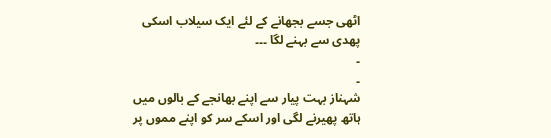اٹھی جسے بجھانے کے لئے ایک سیلاب اسکی پھدی سے بہنے لگا ۔۔۔
۔
۔
شہناز بہت پیار سے اپنے بھانجے کے بالوں میں ہاتھ پھیرنے لگی اور اسکے سر کو اپنے مموں پر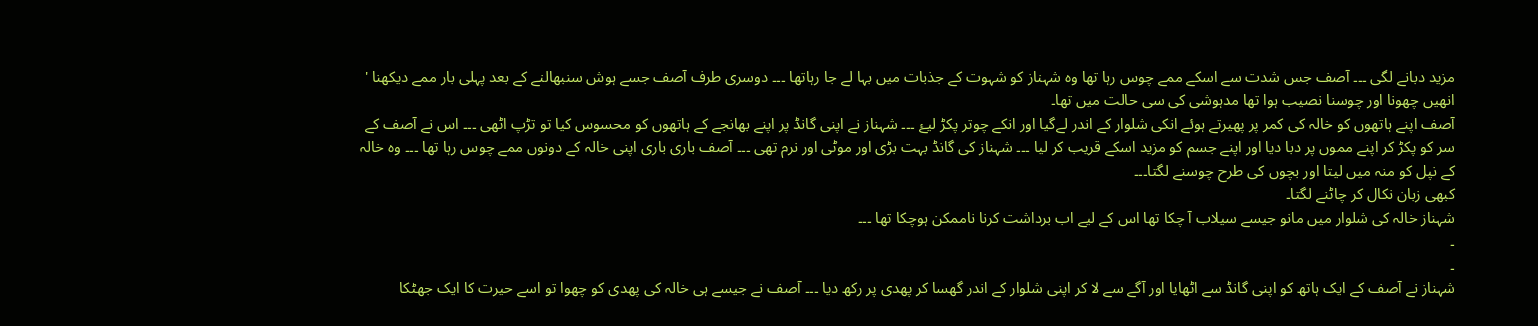مزید دبانے لگی ۔۔۔ آصف جس شدت سے اسکے ممے چوس رہا تھا وہ شہناز کو شہوت کے جذبات میں بہا لے جا رہاتھا ۔۔۔ دوسری طرف آصف جسے ہوش سنبھالنے کے بعد پہلی بار ممے دیکھنا ' انھیں چھونا اور چوسنا نصیب ہوا تھا مدہوشی کی سی حالت میں تھا۔
آصف اپنے ہاتھوں کو خالہ کی کمر پر پھیرتے ہوئے انکی شلوار کے اندر لےگیا اور انکے چوتر پکڑ لیۓ ۔۔۔ شہناز نے اپنی گانڈ پر اپنے بھانجے کے ہاتھوں کو محسوس کیا تو تڑپ اٹھی ۔۔۔ اس نے آصف کے سر کو پکڑ کر اپنے مموں پر دبا دیا اور اپنے جسم کو مزید اسکے قریب کر لیا ۔۔۔ شہناز کی گانڈ بہت بڑی اور موٹی اور نرم تھی ۔۔۔ آصف باری باری اپنی خالہ کے دونوں ممے چوس رہا تھا ۔۔۔ وہ خالہ کے نپل کو منہ میں لیتا اور بچوں کی طرح چوسنے لگتا۔۔۔
کبھی زبان نکال کر چاٹنے لگتا۔
شہناز خالہ کی شلوار میں مانو جیسے سیلاب آ چکا تھا اس کے لیے اب برداشت کرنا ناممکن ہوچکا تھا ۔۔۔
۔
۔
شہناز نے آصف کے ایک ہاتھ کو اپنی گانڈ سے اٹھایا اور آگے سے لا کر اپنی شلوار کے اندر گھسا کر پھدی پر رکھ دیا ۔۔۔ آصف نے جیسے ہی خالہ کی پھدی کو چھوا تو اسے حیرت کا ایک جھٹکا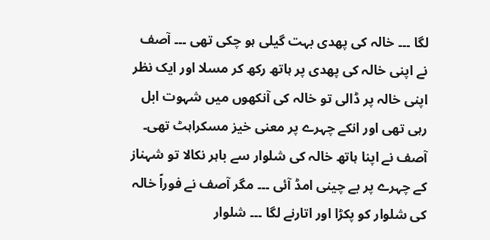لگا ۔۔۔ خالہ کی پھدی بہت گیلی ہو چکی تھی ۔۔۔ آصف نے اپنی خالہ کی پھدی پر ہاتھ رکھ کر مسلا اور ایک نظر اپنی خالہ پر ڈالی تو خالہ کی آنکھوں میں شہوت ابل رہی تھی اور انکے چہرے پر معنی خیز مسکراہٹ تھی۔
آصف نے اپنا ہاتھ خالہ کی شلوار سے باہر نکالا تو شہناز کے چہرے پر بے چینی امڈ آئی ۔۔۔ مگر آصف نے فوراً خالہ کی شلوار کو پکڑا اور اتارنے لگا ۔۔۔ شلوار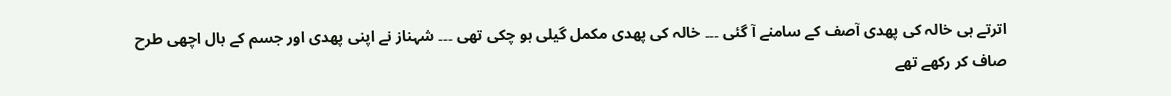اترتے ہی خالہ کی پھدی آصف کے سامنے آ گئی ۔۔۔ خالہ کی پھدی مکمل گیلی ہو چکی تھی ۔۔۔ شہناز نے اپنی پھدی اور جسم کے بال اچھی طرح صاف کر رکھے تھے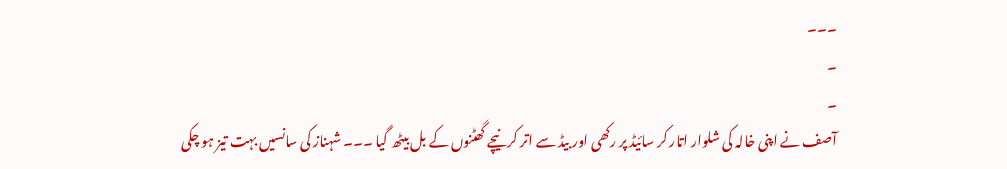۔۔۔
۔
۔
آصف نے اپنی خالہ کی شلوار اتار کر سائیڈ پر رکھی اور بیڈ سے اتر کر نیچے گھٹنوں کے بل بیٹھ گیا ۔۔۔ شہناز کی سانسیں بہت تیز ہو چکی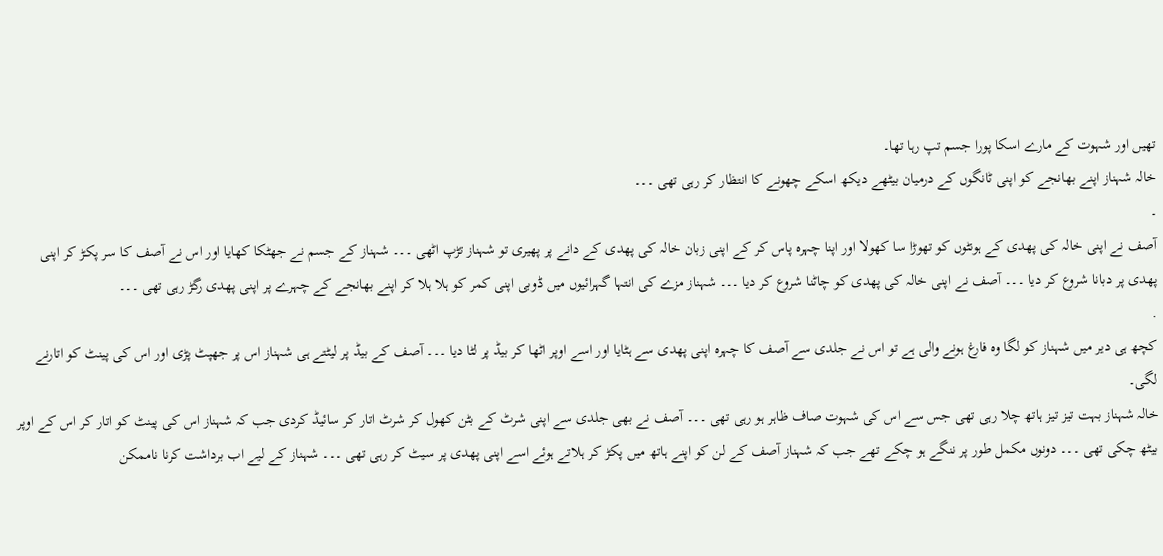تھیں اور شہوت کے مارے اسکا پورا جسم تپ رہا تھا۔
خالہ شہناز اپنے بھانجے کو اپنی ٹانگوں کے درمیان بیٹھے دیکھ اسکے چھونے کا انتظار کر رہی تھی ۔۔۔
۔
آصف نے اپنی خالہ کی پھدی کے ہونٹوں کو تھوڑا سا کھولا اور اپنا چہرہ پاس کر کے اپنی زبان خالہ کی پھدی کے دانے پر پھیری تو شہناز تڑپ اٹھی ۔۔۔ شہناز کے جسم نے جھٹکا کھایا اور اس نے آصف کا سر پکڑ کر اپنی پھدی پر دبانا شروع کر دیا ۔۔۔ آصف نے اپنی خالہ کی پھدی کو چاٹنا شروع کر دیا ۔۔۔ شہناز مزے کی انتہا گہرائیوں میں ڈوبی اپنی کمر کو ہلا ہلا کر اپنے بھانجے کے چہرے پر اپنی پھدی رگڑ رہی تھی ۔۔۔
.
کچھ ہی دیر میں شہناز کو لگا وہ فارغ ہونے والی ہے تو اس نے جلدی سے آصف کا چہرہ اپنی پھدی سے ہٹایا اور اسے اوپر اٹھا کر بیڈ پر لٹا دیا ۔۔۔ آصف کے بیڈ پر لیٹتے ہی شہناز اس پر جھپٹ پڑی اور اس کی پینٹ کو اتارنے لگی۔
خالہ شہناز بہت تیز تیز ہاتھ چلا رہی تھی جس سے اس کی شہوت صاف ظاہر ہو رہی تھی ۔۔۔ آصف نے بھی جلدی سے اپنی شرٹ کے بٹن کھول کر شرٹ اتار کر سائیڈ کردی جب کہ شہناز اس کی پینٹ کو اتار کر اس کے اوپر بیٹھ چکی تھی ۔۔۔ دونوں مکمل طور پر ننگے ہو چکے تھے جب کہ شہناز آصف کے لن کو اپنے ہاتھ میں پکڑ کر ہلاتے ہوئے اسے اپنی پھدی پر سیٹ کر رہی تھی ۔۔۔ شہناز کے لیے اب برداشت کرنا ناممکن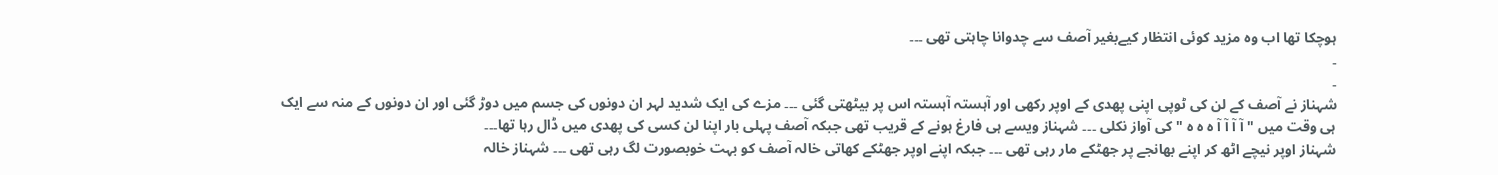ہوچکا تھا اب وہ مزید کوئی انتظار کیےبغیر آصف سے چدوانا چاہتی تھی ۔۔۔
۔
۔
شہناز نے آصف کے لن کی ٹوپی اپنی پھدی کے اوپر رکھی اور آہستہ آہستہ اس پر بیٹھتی گئی ۔۔۔ مزے کی ایک شدید لہر ان دونوں کی جسم میں دوڑ گئی اور ان دونوں کے منہ سے ایک ہی وقت میں " آ آ آ آ ہ ہ ہ " کی آواز نکلی ۔۔۔ شہناز ویسے ہی فارغ ہونے کے قریب تھی جبکہ آصف پہلی بار اپنا لن کسی کی پھدی میں ڈال رہا تھا۔۔۔
شہناز اوپر نیچے اٹھ کر اپنے بھانجے پر جھٹکے مار رہی تھی ۔۔۔ جبکہ اپنے اوپر جھٹکے کھاتی خالہ آصف کو بہت خوبصورت لگ رہی تھی ۔۔۔ شہناز خالہ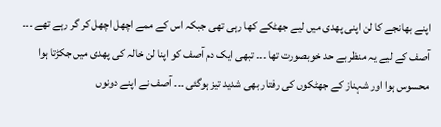اپنے بھانجے کا لن اپنی پھدی میں لیے جھٹکے کھا رہی تھی جبکہ اس کے ممے اچھل اچھل کر گر رہے تھے ۔۔۔ آصف کے لیے یہ منظر بے حد خوبصورت تھا ۔۔۔ تبھی ایک دم آصف کو اپنا لن خالہ کی پھدی میں جکڑتا ہوا محسوس ہوا اور شہناز کے جھٹکوں کی رفتار بھی شدید تیز ہوگئی ۔۔۔ آصف نے اپنے دونوں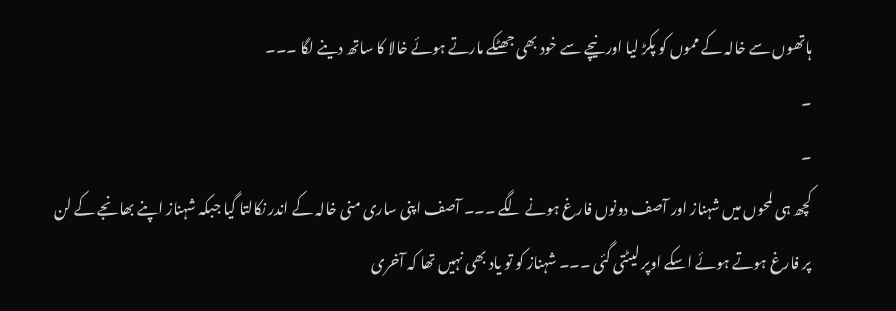ہاتھوں سے خالہ کے مموں کو پکڑ لیا اور نیچے سے خود بھی جھٹکے مارتے ہوئے خالا کا ساتھ دینے لگا ۔۔۔
۔
۔
کچھ ہی لمحوں میں شہناز اور آصف دونوں فارغ ہونے لگے ۔۔۔ آصف اپنی ساری منی خالہ کے اندر نکالتا گیا جبکہ شہناز اپنے بھانجے کے لن پر فارغ ہوتے ہوئے اسکے اوپر لیٹتی گئی ۔۔۔ شہناز کو تو یاد بھی نہیں تھا کہ آخری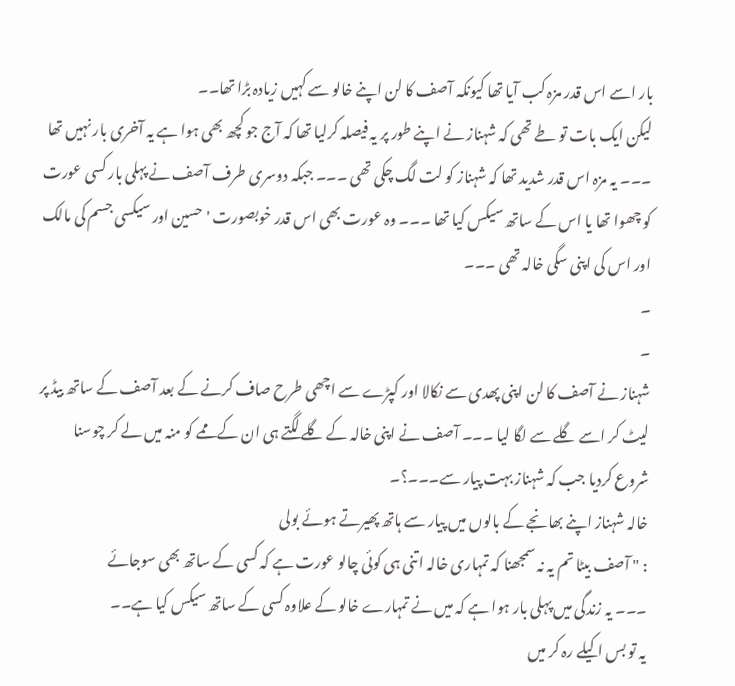بار اسے اس قدر مزہ کب آیا تھا کیونکہ آصف کا لن اپنے خالو سے کہیں زیادہ بڑا تھا۔۔
لیکن ایک بات تو طے تھی کہ شہناز نے اپنے طور پر یہ فیصلہ کرلیا تھا کہ آج جو کچھ بھی ہوا ہے یہ آخری بار نہیں تھا ۔۔۔ یہ مزہ اس قدر شدید تھا کہ شہناز کو لت لگ چکی تھی ۔۔۔ جبکہ دوسری طرف آصف نے پہلی بار کسی عورت کو چھوا تھا یا اس کے ساتھ سیکس کیا تھا ۔۔۔ وہ عورت بھی اس قدر خوبصورت ' حسین اور سیکسی جسم کی مالک اور اس کی اپنی سگی خالہ تھی ۔۔۔
۔
۔
شہناز نے آصف کا لن اپنی پھدی سے نکالا اور کپڑے سے اچھی طرح صاف کرنے کے بعد آصف کے ساتھ بیڈ پر لیٹ کر اسے گلے سے لگا لیا ۔۔۔ آصف نے اپنی خالہ کے گلے لگتے ہی ان کے ممے کو منہ میں لے کر چوسنا شروع کردیا جب کہ شہناز بہت پیار سے۔۔۔؟۔
خالہ شہناز اپنے بھانجے کے بالوں میں پیار سے ہاتھ پھیرتے ہوئے بولی
: " آصف بیٹا تم یہ نہ سمجھنا کہ تمہاری خالہ اتنی ہی کوئی چالو عورت ہے کہ کسی کے ساتھ بھی سوجائے
۔۔۔ یہ زندگی میں پہلی بار ہوا ہے کہ میں نے تمہارے خالو کے علاوہ کسی کے ساتھ سیکس کیا ہے۔۔
یہ تو بس اکیلے رہ کر میں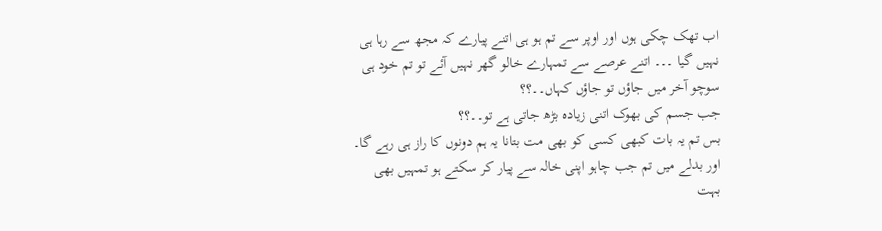اب تھک چکی ہوں اور اوپر سے تم ہو ہی اتنے پیارے کہ مجھ سے رہا ہی نہیں گیا ۔۔۔ اتنے عرصے سے تمہارے خالو گھر نہیں آئے تو تم خود ہی سوچو آخر میں جاؤں تو جاؤں کہاں۔۔؟؟
جب جسم کی بھوک اتنی زیادہ بڑھ جاتی ہے تو۔۔؟؟
بس تم یہ بات کبھی کسی کو بھی مت بتانا یہ ہم دونوں کا راز ہی رہے گا۔
اور بدلے میں تم جب چاہو اپنی خالہ سے پیار کر سکتے ہو تمہیں بھی بہت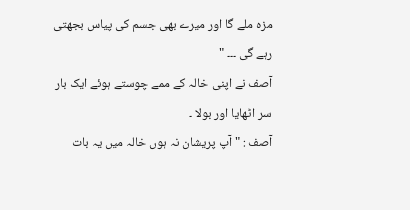مزہ ملے گا اور میرے بھی جسم کی پیاس بجھتی رہے گی ۔۔۔ "
آصف نے اپنی خالہ کے ممے چوستے ہوئے ایک بار سر اٹھایا اور بولا ۔
آصف : " آپ پریشان نہ ہوں خالہ میں یہ بات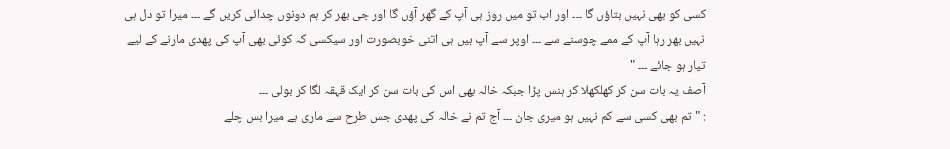کسی کو بھی نہیں بتاؤں گا ۔۔۔ اور اب تو میں روز ہی آپ کے گھر آؤں گا اور جی بھر کر ہم دونوں چدائی کریں گے ۔۔۔ میرا تو دل ہی نہیں بھر رہا آپ کے ممے چوسنے سے ۔۔۔ اوپر سے آپ ہیں ہی اتنی خوبصورت اور سیکسی کہ کوئی بھی آپ کی پھدی مارنے کے لیے تیار ہو جائے ۔۔۔ "
آصف یہ بات سن کر کھلکھلا کر ہنس پڑا جبکہ خالہ بھی اس کی بات سن کر ایک قہقہ لگا کر بولی ۔۔۔
: " تم بھی کسی سے کم نہیں ہو میری جان ۔۔۔ آج تم نے خالہ کی پھدی جس طرح سے ماری ہے میرا بس چلے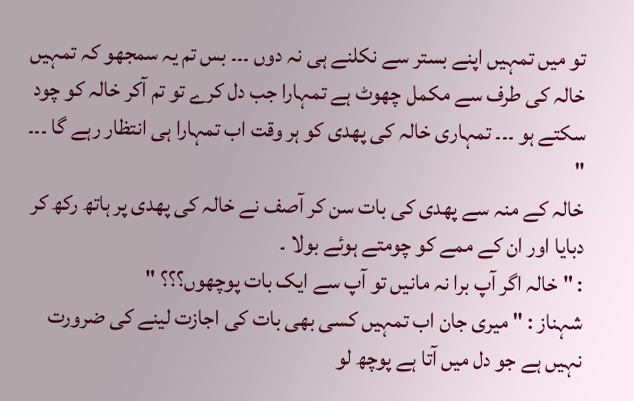تو میں تمہیں اپنے بستر سے نکلنے ہی نہ دوں ۔۔۔ بس تم یہ سمجھو کہ تمہیں خالہ کی طرف سے مکمل چھوٹ ہے تمہارا جب دل کرے تو تم آکر خالہ کو چود سکتے ہو ۔۔۔ تمہاری خالہ کی پھدی کو ہر وقت اب تمہارا ہی انتظار رہے گا ۔۔۔ "
خالہ کے منہ سے پھدی کی بات سن کر آصف نے خالہ کی پھدی پر ہاتھ رکھ کر دبایا اور ان کے ممے کو چومتے ہوئے بولا ۔
: " خالہ اگر آپ برا نہ مانیں تو آپ سے ایک بات پوچھوں؟؟؟ "
شہناز : " میری جان اب تمہیں کسی بھی بات کی اجازت لینے کی ضرورت نہیں ہے جو دل میں آتا ہے پوچھ لو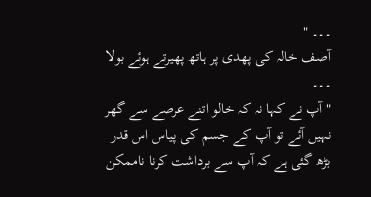۔۔۔ "
آصف خالہ کی پھدی پر ہاتھ پھیرتے ہوئے بولا ۔۔۔
" آپ نے کہا نہ کہ خالو اتنے عرصے سے گھر نہیں آئے تو آپ کے جسم کی پیاس اس قدر بڑھ گئی ہے کہ آپ سے برداشت کرنا ناممکن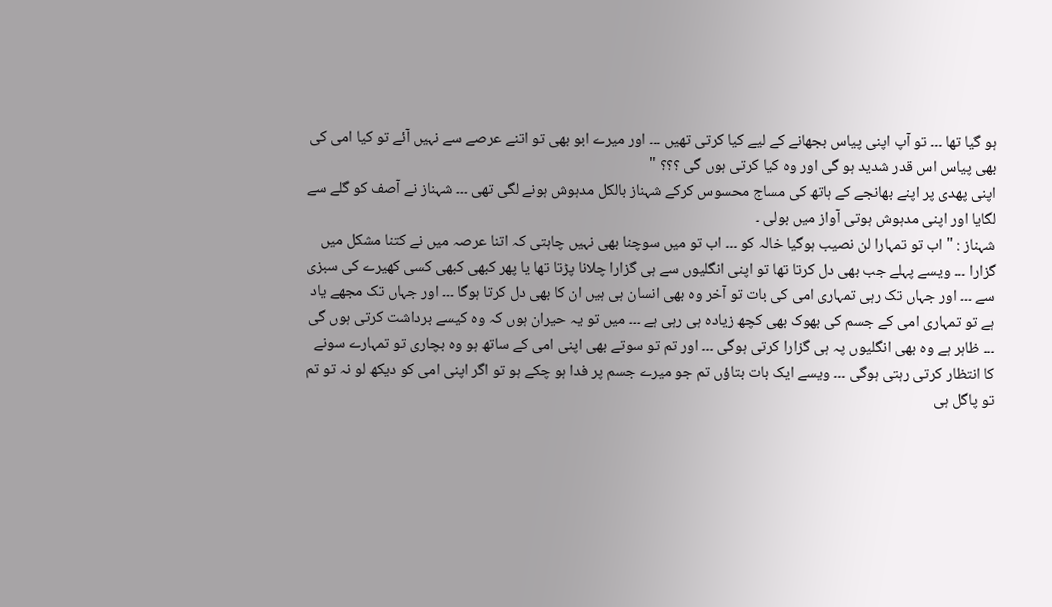ہو گیا تھا ۔۔۔ تو آپ اپنی پیاس بجھانے کے لیے کیا کرتی تھیں ۔۔۔ اور میرے ابو بھی تو اتنے عرصے سے نہیں آئے تو کیا امی کی بھی پیاس اس قدر شدید ہو گی اور وہ کیا کرتی ہوں گی ؟؟؟ "
اپنی پھدی پر اپنے بھانجے کے ہاتھ کی مساج محسوس کرکے شہناز بالکل مدہوش ہونے لگی تھی ۔۔۔ شہناز نے آصف کو گلے سے لگایا اور اپنی مدہوش ہوتی آواز میں بولی ۔
شہناز : " اب تو تمہارا لن نصیب ہوگیا خالہ کو ۔۔۔ اب تو میں سوچنا بھی نہیں چاہتی کہ اتنا عرصہ میں نے کتنا مشکل میں گزارا ۔۔۔ ویسے پہلے جب بھی دل کرتا تھا تو اپنی انگلیوں سے ہی گزارا چلانا پڑتا تھا یا پھر کبھی کبھی کسی کھیرے کی سبزی سے ۔۔۔ اور جہاں تک رہی تمہاری امی کی بات تو آخر وہ بھی انسان ہی ہیں ان کا بھی دل کرتا ہوگا ۔۔۔ اور جہاں تک مجھے یاد ہے تو تمہاری امی کے جسم کی بھوک بھی کچھ زیادہ ہی رہی ہے ۔۔۔ میں تو یہ حیران ہوں کہ وہ کیسے برداشت کرتی ہوں گی ۔۔۔ ظاہر ہے وہ بھی انگلیوں پہ ہی گزارا کرتی ہوگی ۔۔۔ اور تم تو سوتے بھی اپنی امی کے ساتھ ہو وہ بچاری تو تمہارے سونے کا انتظار کرتی رہتی ہوگی ۔۔۔ ویسے ایک بات بتاؤں تم جو میرے جسم پر فدا ہو چکے ہو تو اگر اپنی امی کو دیکھ لو نہ تو تم تو پاگل ہی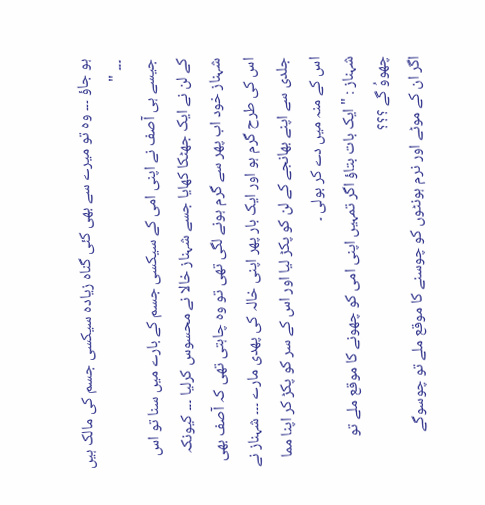ہو جاؤ ۔۔۔ وہ تو میرے سے بھی کئی گناہ زیادہ سیکسی جسم کی مالک ہیں ۔۔۔ "
جیسے ہی آصف نے اپنی امی کے سیکسی جسم کے بارے میں سنا تو اس کے لن نے ایک جھٹکا کھایا جسے شہناز خالا نے محسوس کرلیا ۔۔۔ کیونکہ شہناز خود اب پھر سے گرم ہونے لگی تھی تو وہ چاہتی تھی کہ آصف بھی اس کی طرح گرم ہو اور ایک بار پھر اپنی خالہ کی پھدی مارے ۔۔۔ شہناز نے جلدی سے اپنے بھانجے کے لن کو پکڑ لیا اور اس کے سر کو پکڑ کر اپنا مما اس کے منہ میں دے کر بولی ۔
شہناز : " ایک بات بتاؤ اگر تمہیں اپنی امی کو چھونے کا موقع ملے تو چھووُ گے ؟؟؟
اگر ان کے موٹے اور نرم ہونٹوں کو چوسنے کا موقع ملے تو چوسوگے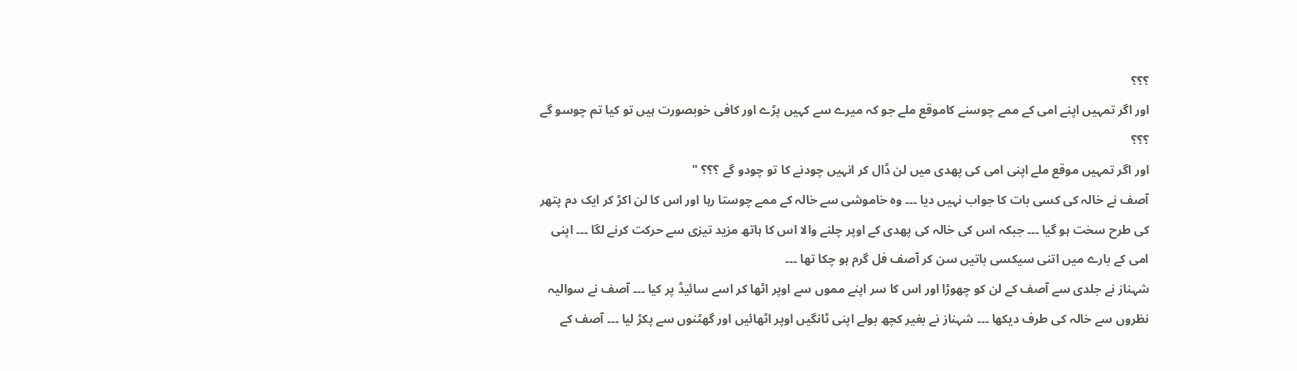؟؟؟
اور اگر تمہیں اپنے امی کے ممے چوسنے کاموقع ملے جو کہ میرے سے کہیں پڑے اور کافی خوبصورت ہیں تو کیا تم چوسو گے ؟؟؟
اور اگر تمہیں موقع ملے اپنی امی کی پھدی میں لن ڈال کر انہیں چودنے کا تو چودو گے ؟؟؟ "
آصف نے خالہ کی کسی بات کا جواب نہیں دیا ۔۔۔ وہ خاموشی سے خالہ کے ممے چوستا رہا اور اس کا لن اکڑ کر ایک دم پتھر کی طرح سخت ہو گیا ۔۔۔ جبکہ اس کی خالہ کی پھدی کے اوپر چلنے والا اس کا ہاتھ مزید تیزی سے حرکت کرنے لگا ۔۔۔ اپنی امی کے بارے میں اتنی سیکسی باتیں سن کر آصف فل گرم ہو چکا تھا ۔۔۔
شہناز نے جلدی سے آصف کے لن کو چھوڑا اور اس کا سر اپنے مموں سے اوپر اٹھا کر اسے سائیڈ پر کیا ۔۔۔ آصف نے سوالیہ نظروں سے خالہ کی طرف دیکھا ۔۔۔ شہناز نے بغیر کچھ بولے اپنی ٹانگیں اوپر اٹھائیں اور گھٹنوں سے پکڑ لیا ۔۔۔ آصف کے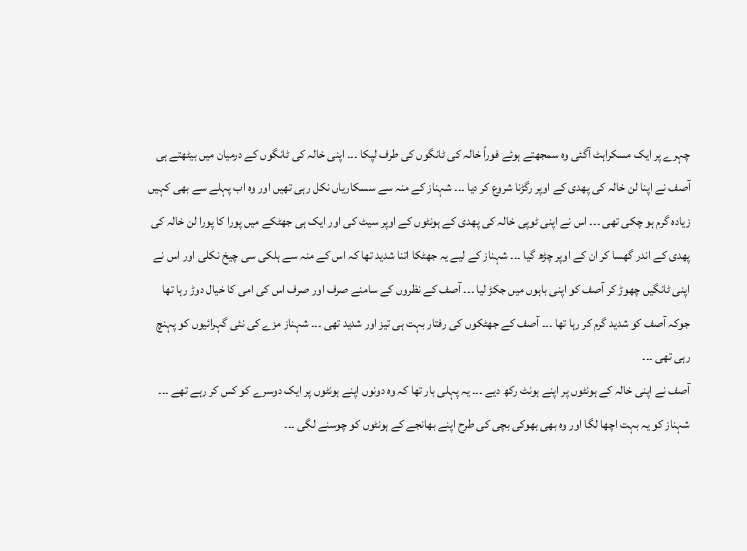چہرے پر ایک مسکراہٹ آگئی وہ سمجھتے ہوئے فوراً خالہ کی ٹانگوں کی طرف لپکا ۔۔۔ اپنی خالہ کی ٹانگوں کے درمیان میں بیٹھتے ہی آصف نے اپنا لن خالہ کی پھدی کے اوپر رگڑنا شروع کر دیا ۔۔۔ شہناز کے منہ سے سسکاریاں نکل رہی تھیں اور وہ اب پہلے سے بھی کہیں زیادہ گرم ہو چکی تھی ۔۔۔ اس نے اپنی ٹوپی خالہ کی پھدی کے ہونٹوں کے اوپر سیٹ کی اور ایک ہی جھٹکے میں پورا کا پورا لن خالہ کی پھدی کے اندر گھسا کر ان کے اوپر چڑھ گیا ۔۔۔ شہناز کے لیے یہ جھٹکا اتنا شدید تھا کہ اس کے منہ سے ہلکی سی چیخ نکلی اور اس نے اپنی ٹانگیں چھوڑ کر آصف کو اپنی باہوں میں جکڑ لیا ۔۔۔ آصف کے نظروں کے سامنے صرف اور صرف اس کی امی کا خیال دوڑ رہا تھا جوکہ آصف کو شدید گرم کر رہا تھا ۔۔۔ آصف کے جھٹکوں کی رفتار بہت ہی تیز اور شدید تھی ۔۔۔ شہناز مزے کی نئی گہرائیوں کو پہنچ رہی تھی ۔۔۔
آصف نے اپنی خالہ کے ہونٹوں پر اپنے ہونٹ رکھ دیے ۔۔۔ یہ پہلی بار تھا کہ وہ دونوں اپنے ہونٹوں پر ایک دوسرے کو کس کر رہے تھے ۔۔۔ شہناز کو یہ بہت اچھا لگا اور وہ بھی بھوکی بچی کی طرح اپنے بھانجے کے ہونٹوں کو چوسنے لگی ۔۔۔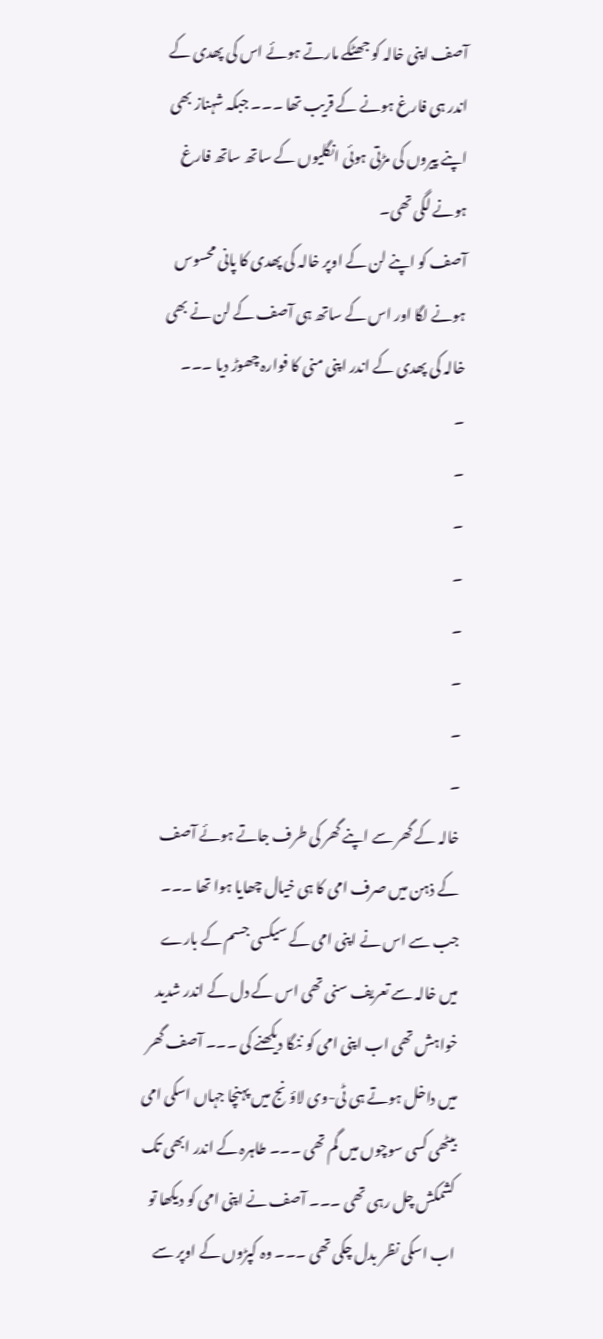آصف اپنی خالہ کو جھٹکے مارتے ہوئے اس کی پھدی کے اندر ہی فارغ ہونے کے قریب تھا ۔۔۔ جبکہ شہناز بھی اپنے پیروں کی مڑتی ہوئی انگلیوں کے ساتھ ساتھ فارغ ہونے لگی تھی۔
آصف کو اپنے لن کے اوپر خالہ کی پھدی کا پانی محسوس ہونے لگا اور اس کے ساتھ ہی آصف کے لن نے بھی خالہ کی پھدی کے اندر اپنی منی کا فوارہ چھوڑ دیا ۔۔۔
۔
۔
۔
۔
۔
۔
۔
۔
خالہ کے گھر سے اپنے گھر کی طرف جاتے ہوئے آصف کے ذہن میں صرف امی کا ہی خیال چھایا ہوا تھا ۔۔۔ جب سے اس نے اپنی امی کے سیکسی جسم کے بارے میں خالہ سے تعریف سنی تھی اس کے دل کے اندر شدید خواہش تھی اب اپنی امی کو ننگا دیکھنے کی ۔۔۔ آصف گھر میں داخل ہوتے ہی ٹی-وی لاؤنج میں پہنچا جہاں اسکی امی بیٹھی کسی سوچوں میں گم تھی ۔۔۔ طاہرہ کے اندر ابھی تک کشمکش چل رہی تھی ۔۔۔ آصف نے اپنی امی کو دیکھا تو اب اسکی نظر بدل چکی تھی ۔۔۔ وہ کپڑوں کے اوپر سے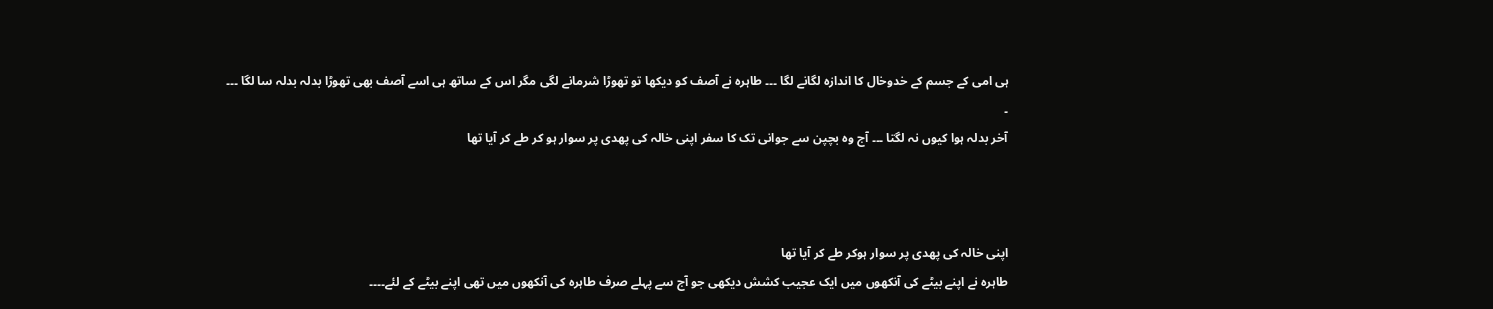ہی امی کے جسم کے خدوخال کا اندازہ لگانے لگا ۔۔۔ طاہرہ نے آصف کو دیکھا تو تھوڑا شرمانے لگی مگر اس کے ساتھ ہی اسے آصف بھی تھوڑا بدلہ بدلہ سا لگا ۔۔۔
۔
آخر بدلہ ہوا کیوں نہ لگتا ۔۔۔ آج وہ بچپن سے جوانی تک کا سفر اپنی خالہ کی پھدی پر سوار ہو کر طے کر آیا تھا



اپنی خالہ کی پھدی پر سوار ہوکر طے کر آیا تھا
طاہرہ نے اپنے بیٹے کی آنکھوں میں ایک عجیب کشش دیکھی جو آج سے پہلے صرف طاہرہ کی آنکھوں میں تھی اپنے بیٹے کے لئے۔۔۔۔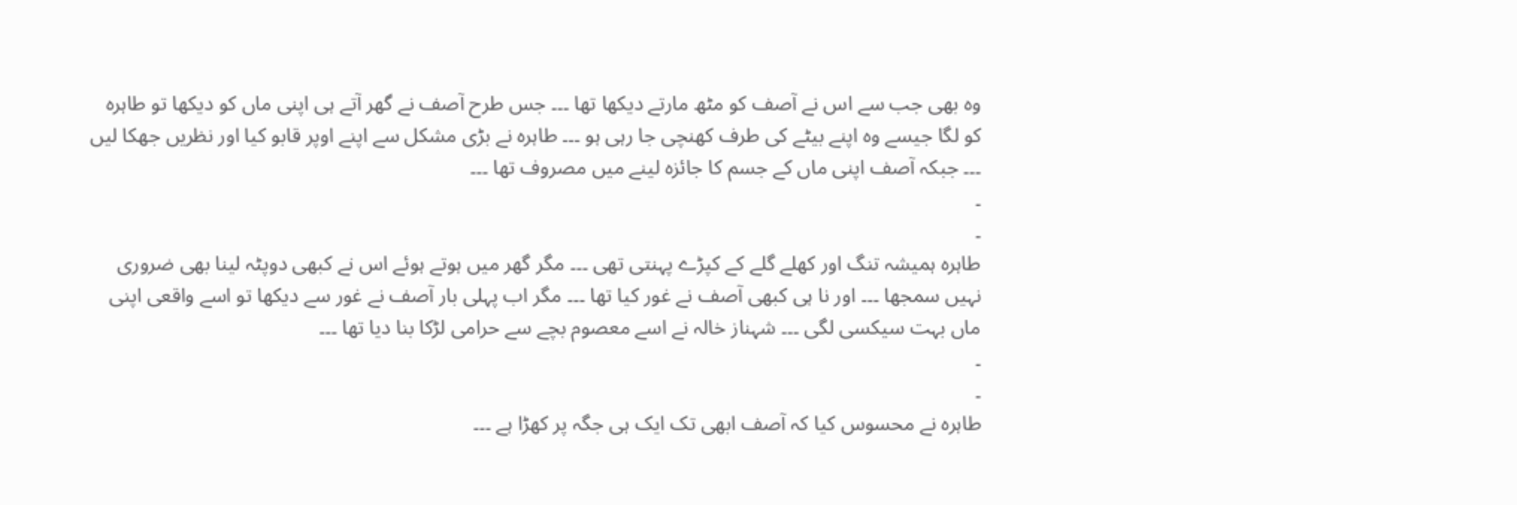وہ بھی جب سے اس نے آصف کو مٹھ مارتے دیکھا تھا ۔۔۔ جس طرح آصف نے گھر آتے ہی اپنی ماں کو دیکھا تو طاہرہ کو لگا جیسے وہ اپنے بیٹے کی طرف کھنچی جا رہی ہو ۔۔۔ طاہرہ نے بڑی مشکل سے اپنے اوپر قابو کیا اور نظریں جھکا لیں ۔۔۔ جبکہ آصف اپنی ماں کے جسم کا جائزہ لینے میں مصروف تھا ۔۔۔
۔
۔
طاہرہ ہمیشہ تنگ اور کھلے گلے کے کپڑے پہنتی تھی ۔۔۔ مگر گھر میں ہوتے ہوئے اس نے کبھی دوپٹہ لینا بھی ضروری نہیں سمجھا ۔۔۔ اور نا ہی کبھی آصف نے غور کیا تھا ۔۔۔ مگر اب پہلی بار آصف نے غور سے دیکھا تو اسے واقعی اپنی ماں بہت سیکسی لگی ۔۔۔ شہناز خالہ نے اسے معصوم بچے سے حرامی لڑکا بنا دیا تھا ۔۔۔
۔
۔
طاہرہ نے محسوس کیا کہ آصف ابھی تک ایک ہی جگہ پر کھڑا ہے ۔۔۔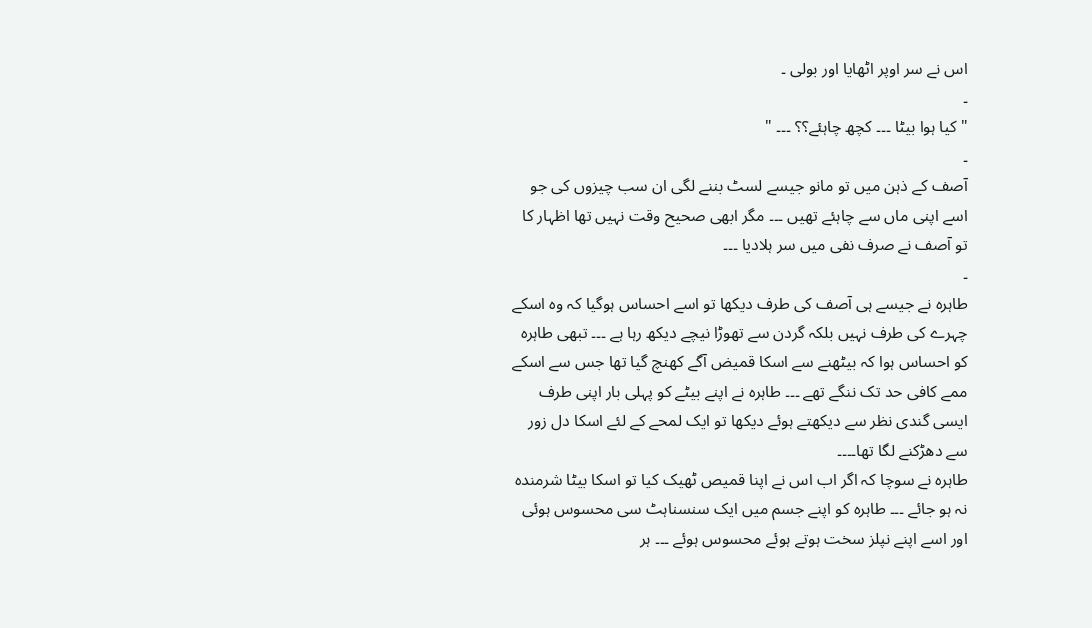اس نے سر اوپر اٹھایا اور بولی ۔
۔
" کیا ہوا بیٹا ۔۔۔ کچھ چاہئے؟؟ ۔۔۔ "
۔
آصف کے ذہن میں تو مانو جیسے لسٹ بننے لگی ان سب چیزوں کی جو اسے اپنی ماں سے چاہئے تھیں ۔۔۔ مگر ابھی صحیح وقت نہیں تھا اظہار کا تو آصف نے صرف نفی میں سر ہلادیا ۔۔۔
۔
طاہرہ نے جیسے ہی آصف کی طرف دیکھا تو اسے احساس ہوگیا کہ وہ اسکے چہرے کی طرف نہیں بلکہ گردن سے تھوڑا نیچے دیکھ رہا ہے ۔۔۔ تبھی طاہرہ کو احساس ہوا کہ بیٹھنے سے اسکا قمیض آگے کھنچ گیا تھا جس سے اسکے ممے کافی حد تک ننگے تھے ۔۔۔ طاہرہ نے اپنے بیٹے کو پہلی بار اپنی طرف ایسی گندی نظر سے دیکھتے ہوئے دیکھا تو ایک لمحے کے لئے اسکا دل زور سے دھڑکنے لگا تھا۔۔۔۔
طاہرہ نے سوچا کہ اگر اب اس نے اپنا قمیص ٹھیک کیا تو اسکا بیٹا شرمندہ نہ ہو جائے ۔۔۔ طاہرہ کو اپنے جسم میں ایک سنسناہٹ سی محسوس ہوئی اور اسے اپنے نپلز سخت ہوتے ہوئے محسوس ہوئے ۔۔۔ ہر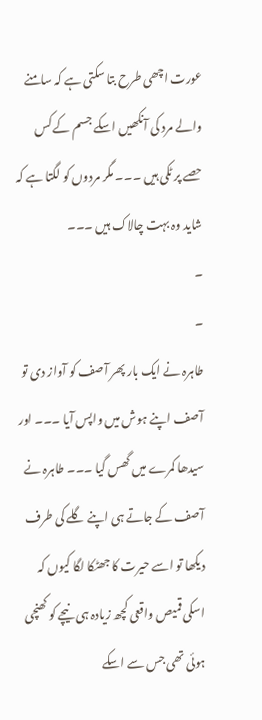عورت اچھی طرح بتا سکتی ہے کہ سامنے والے مرد کی آنکھیں اسکے جسم کے کس حصے پر ٹکی ہیں ۔۔۔ مگر مردوں کو لگتا ہے کہ شاید وہ بہت چالاک ہیں ۔۔۔
۔
۔
طاہرہ نے ایک بار پھر آصف کو آواز دی تو آصف اپنے ہوش میں واپس آیا ۔۔۔ اور سیدھا کمرے میں گھس گیا ۔۔۔ طاہرہ نے آصف کے جاتے ہی اپنے گلے کی طرف دیکھا تو اسے حیرت کا جھٹکا لگا کیوں کہ اسکی قمیص واقعی کچھ زیادہ ہی نیچے کو کھنچی ہوئی تھی جس سے اسکے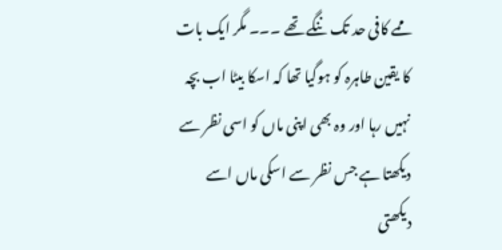ممے کافی حد تک ننگے تھے ۔۔۔ مگر ایک بات کا یقین طاہرہ کو ہوگیا تھا کہ اسکا بیٹا اب بچہ نہیں رہا اور وہ بھی اپنی ماں کو اسی نظر سے دیکھتا ہے جس نظر سے اسکی ماں اسے دیکھتی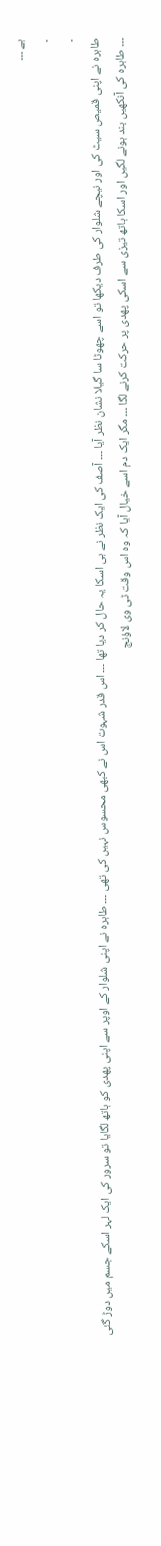ہے ۔۔۔
۔
۔
طاہرہ نے اپنی قمیص سیٹ کی اور نیچے شلوار کی طرف دیکھا تو اسے چھوٹا سا گیلا نشان نظر آیا ۔۔۔ آصف کی ایک نظر نے ہی اسکا یہ حال کر دیا تھا ۔۔۔ اس قدر شہوت اس نے کبھی محسوس نہیں کی تھی ۔۔۔ طاہرہ نے اپنی شلوار کے اوپر سے اپنی پھدی کو ہاتھ لگایا تو سرور کی ایک لہر اسکے جسم میں دوڑ گئی ۔۔۔ طاہرہ کی آنکھیں بند ہونے لگیں اور اسکا ہاتھ تیزی سے اسکی پھدی پر حرکت کرنے لگا ۔۔۔ مگر ایک دم اسے خیال آیا کہ وہ اس وقت ٹی وی لاؤنج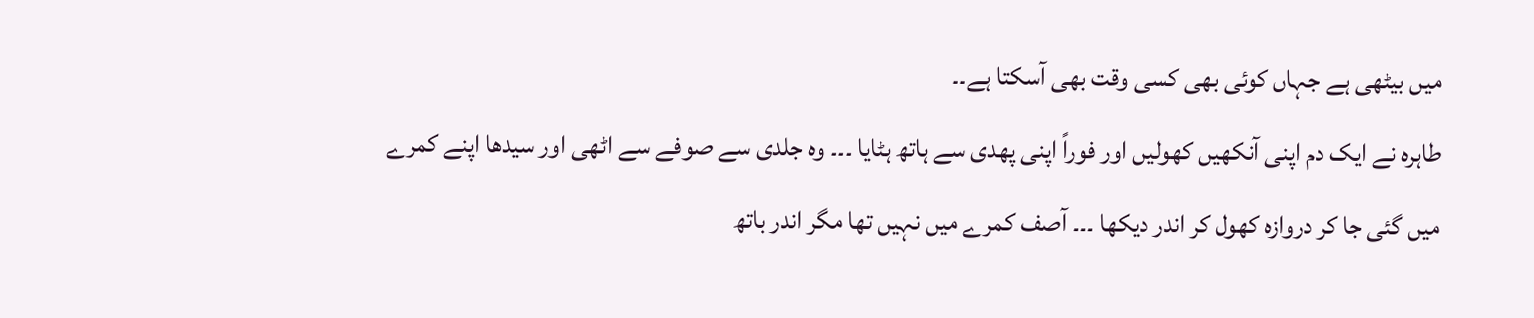میں بیٹھی ہے جہاں کوئی بھی کسی وقت بھی آسکتا ہے۔۔
طاہرہ نے ایک دم اپنی آنکھیں کھولیں اور فوراً اپنی پھدی سے ہاتھ ہٹایا ۔۔۔ وہ جلدی سے صوفے سے اٹھی اور سیدھا اپنے کمرے میں گئی جا کر دروازہ کھول کر اندر دیکھا ۔۔۔ آصف کمرے میں نہیں تھا مگر اندر باتھ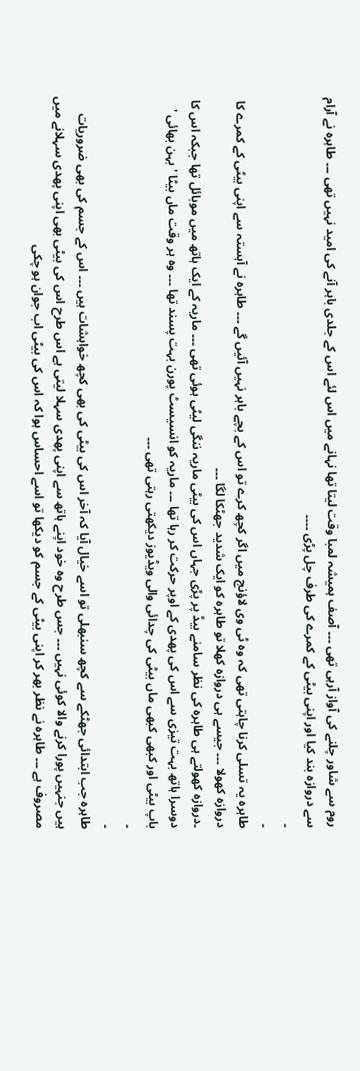روم سے شاور چلنے کی آواز آرہی تھی ۔۔۔ آصف ہمیشہ لمبا وقت لیتا تھا نہانے میں اس لئے اس کے جلدی باہر آنے کی امید نہیں تھی ۔۔۔ طاہرہ نے آرام سے دروازہ بند کیا اور اپنی بیٹی کے کمرے کی طرف چل پڑی ۔۔۔۔
۔
۔
طاہرہ یہ تسلی کرنا چاہتی تھی کہ وہ ٹی وی لاؤنج میں اگر کچھ کرے تو اس کے بچے باہر نہیں آئیں گے ۔۔۔ طاہرہ نے آہستہ سے اپنی بیٹی کے کمرے کا دروازہ کھولا ۔۔۔ جیسے ہی دروازہ کھلا تو طاہرہ کو ایک شدید جھٹکا لگا ۔۔۔
۔دروازہ کھولتے ہی طاہرہ کی نظر سامنے بیڈ پر پڑی جہاں اس کی بیٹی ماریہ ننگی لیٹی ہوئی تھی ۔۔۔ ماریہ کے ایک ہاتھ میں موبائل تھا جبکہ اس کا دوسرا ہاتھ بہت تیزی سے اس کی پھدی کے اوپر حرکت کر رہا تھا ۔۔۔ ماریہ کو انسیسٹ پورن بہت پسند تھا ۔۔۔ وہ ہر وقت ماں بیٹا ' بہن بھائی ' باپ بیٹی اور کبھی کبھی ماں بیٹی کی چدائی والی ویڈیوز دیکھتی رہتی تھی ۔۔۔
۔
۔
طاہرہ جب ابتدائی جھٹکے سے کچھ سنبھلی تو اسے خیال آیا کہ آخر اس کی بیٹی کی بھی کچھ خواہشات ہیں ۔۔۔ اس کے جسم کی بھی ضروریات ہیں جنہیں پورا کرنے والا کوئی نہیں ۔۔۔ جس طرح وہ خود اپنے ہاتھ سے اپنی پھدی سہلا لیتی ہے اس طرح اس کی بیٹی بھی اپنی پھدی سہلانے میں مصروف ہے ۔۔۔ طاہرہ نے نظر بھر کر اپنی بیٹی کے جسم کو دیکھا تو اسے احساس ہوا کہ اس کی بیٹی اب جوان ہو چکی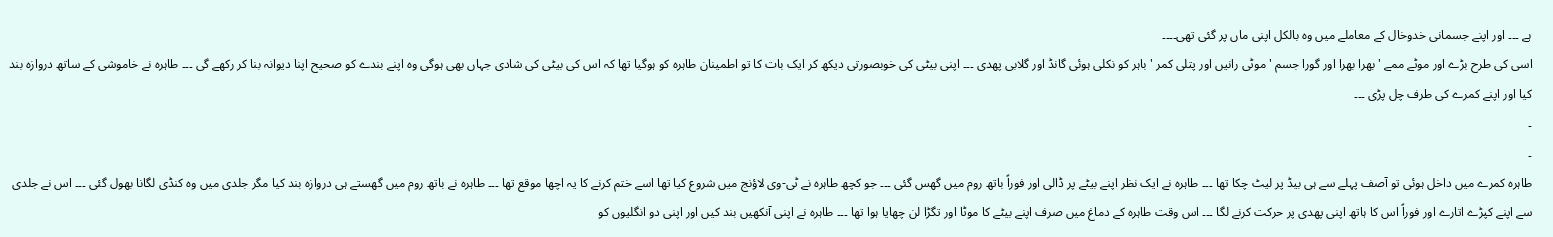ہے ۔۔۔ اور اپنے جسمانی خدوخال کے معاملے میں وہ بالکل اپنی ماں پر گئی تھی۔۔۔۔
اسی کی طرح بڑے اور موٹے ممے ' بھرا بھرا اور گورا جسم ' موٹی رانیں اور پتلی کمر ' باہر کو نکلی ہوئی گانڈ اور گلابی پھدی ۔۔۔ اپنی بیٹی کی خوبصورتی دیکھ کر ایک بات کا تو اطمینان طاہرہ کو ہوگیا تھا کہ اس کی بیٹی کی شادی جہاں بھی ہوگی وہ اپنے بندے کو صحیح اپنا دیوانہ بنا کر رکھے گی ۔۔۔ طاہرہ نے خاموشی کے ساتھ دروازہ بند کیا اور اپنے کمرے کی طرف چل پڑی ۔۔۔
۔
۔
طاہرہ کمرے میں داخل ہوئی تو آصف پہلے سے ہی بیڈ پر لیٹ چکا تھا ۔۔۔ طاہرہ نے ایک نظر اپنے بیٹے پر ڈالی اور فوراً باتھ روم میں گھس گئی ۔۔۔ جو کچھ طاہرہ نے ٹی-وی لاؤنج میں شروع کیا تھا اسے ختم کرنے کا یہ اچھا موقع تھا ۔۔۔ طاہرہ نے باتھ روم میں گھستے ہی دروازہ بند کیا مگر جلدی میں وہ کنڈی لگانا بھول گئی ۔۔۔ اس نے جلدی سے اپنے کپڑے اتارے اور فوراً اس کا ہاتھ اپنی پھدی پر حرکت کرنے لگا ۔۔۔ اس وقت طاہرہ کے دماغ میں صرف اپنے بیٹے کا موٹا اور تگڑا لن چھایا ہوا تھا ۔۔۔ طاہرہ نے اپنی آنکھیں بند کیں اور اپنی دو انگلیوں کو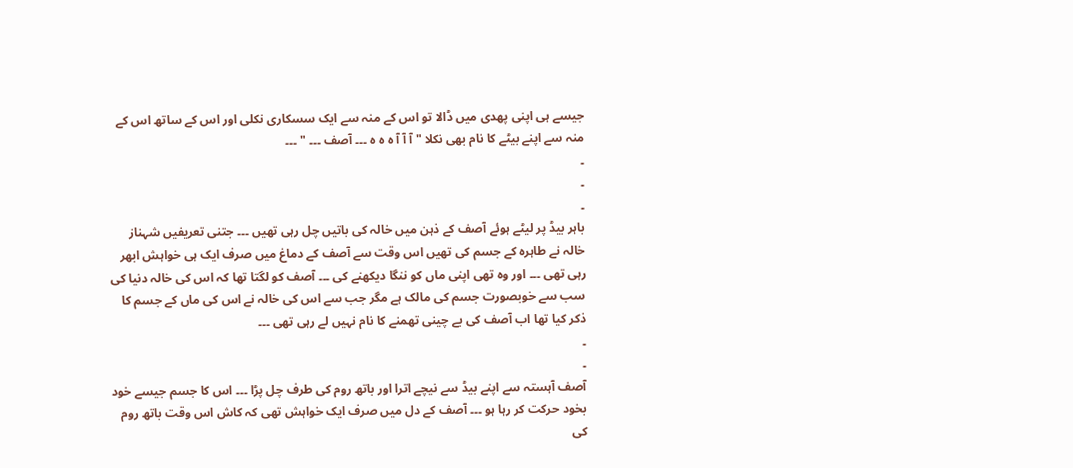جیسے ہی اپنی پھدی میں ڈالا تو اس کے منہ سے ایک سسکاری نکلی اور اس کے ساتھ اس کے منہ سے اپنے بیٹے کا نام بھی نکلا " آ آ آ ہ ہ ہ ۔۔۔ آصف ۔۔۔ " ۔۔۔
۔
۔
۔
باہر بیڈ پر لیٹے ہوئے آصف کے ذہن میں خالہ کی باتیں چل رہی تھیں ۔۔۔ جتنی تعریفیں شہناز خالہ نے طاہرہ کے جسم کی تھیں اس وقت سے آصف کے دماغ میں صرف ایک ہی خواہش ابھر رہی تھی ۔۔۔ اور وہ تھی اپنی ماں کو ننگا دیکھنے کی ۔۔۔ آصف کو لگتا تھا کہ اس کی خالہ دنیا کی سب سے خوبصورت جسم کی مالک ہے مگر جب سے اس کی خالہ نے اس کی ماں کے جسم کا ذکر کیا تھا اب آصف کی بے چینی تھمنے کا نام نہیں لے رہی تھی ۔۔۔
۔
۔
آصف آہستہ سے اپنے بیڈ سے نیچے اترا اور باتھ روم کی طرف چل پڑا ۔۔۔ اس کا جسم جیسے خود بخود حرکت کر رہا ہو ۔۔۔ آصف کے دل میں صرف ایک خواہش تھی کہ کاش اس وقت باتھ روم کی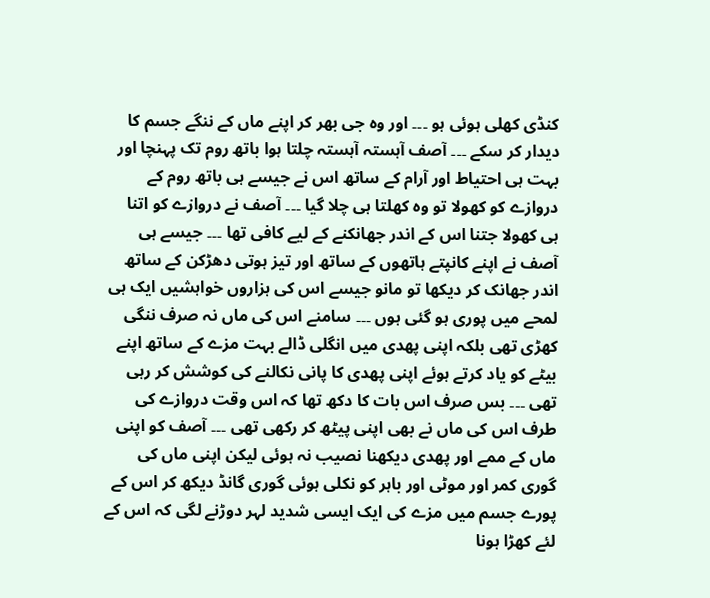کنڈی کھلی ہوئی ہو ۔۔۔ اور وہ جی بھر کر اپنے ماں کے ننگے جسم کا دیدار کر سکے ۔۔۔ آصف آہستہ آہستہ چلتا ہوا باتھ روم تک پہنچا اور بہت ہی احتیاط اور آرام کے ساتھ اس نے جیسے ہی باتھ روم کے دروازے کو کھولا تو وہ کھلتا ہی چلا گیا ۔۔۔ آصف نے دروازے کو اتنا ہی کھولا جتنا اس کے اندر جھانکنے کے لیے کافی تھا ۔۔۔ جیسے ہی آصف نے اپنے کانپتے ہاتھوں کے ساتھ اور تیز ہوتی دھڑکن کے ساتھ اندر جھانک کر دیکھا تو مانو جیسے اس کی ہزاروں خواہشیں ایک ہی لمحے میں پوری ہو گئی ہوں ۔۔۔ سامنے اس کی ماں نہ صرف ننگی کھڑی تھی بلکہ اپنی پھدی میں انگلی ڈالے بہت مزے کے ساتھ اپنے بیٹے کو یاد کرتے ہوئے اپنی پھدی کا پانی نکالنے کی کوشش کر رہی تھی ۔۔۔ بس صرف اس بات کا دکھ تھا کہ اس وقت دروازے کی طرف اس کی ماں نے بھی اپنی پیٹھ کر رکھی تھی ۔۔۔ آصف کو اپنی ماں کے ممے اور پھدی دیکھنا نصیب نہ ہوئی لیکن اپنی ماں کی گوری کمر اور موٹی اور باہر کو نکلی ہوئی گوری گانڈ دیکھ کر اس کے پورے جسم میں مزے کی ایک ایسی شدید لہر دوڑنے لگی کہ اس کے لئے کھڑا ہونا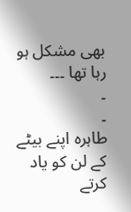بھی مشکل ہو رہا تھا ۔۔۔
۔
۔
طاہرہ اپنے بیٹے کے لن کو یاد کرتے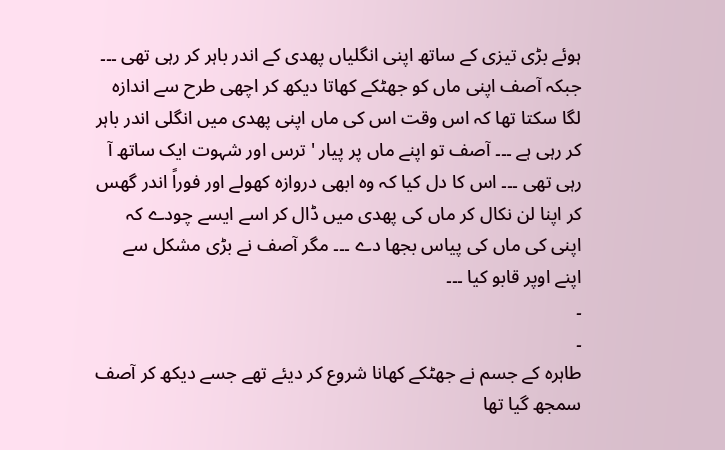ہوئے بڑی تیزی کے ساتھ اپنی انگلیاں پھدی کے اندر باہر کر رہی تھی ۔۔۔ جبکہ آصف اپنی ماں کو جھٹکے کھاتا دیکھ کر اچھی طرح سے اندازہ لگا سکتا تھا کہ اس وقت اس کی ماں اپنی پھدی میں انگلی اندر باہر کر رہی ہے ۔۔۔ آصف تو اپنے ماں پر پیار ' ترس اور شہوت ایک ساتھ آ رہی تھی ۔۔۔ اس کا دل کیا کہ وہ ابھی دروازہ کھولے اور فوراً اندر گھس کر اپنا لن نکال کر ماں کی پھدی میں ڈال کر اسے ایسے چودے کہ اپنی کی ماں کی پیاس بجھا دے ۔۔۔ مگر آصف نے بڑی مشکل سے اپنے اوپر قابو کیا ۔۔۔
۔
۔
طاہرہ کے جسم نے جھٹکے کھانا شروع کر دیئے تھے جسے دیکھ کر آصف سمجھ گیا تھا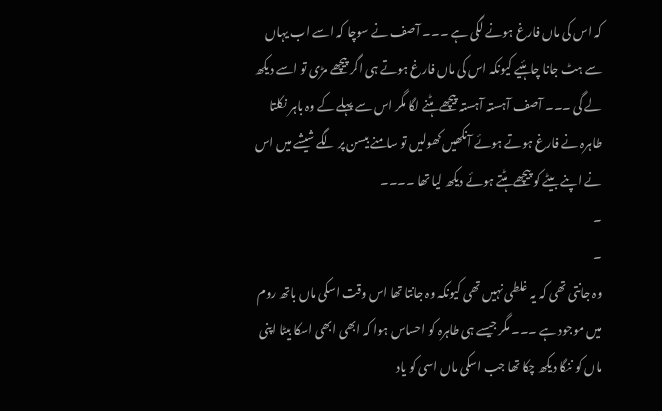کہ اس کی ماں فارغ ہونے لگی ہے ۔۔۔ آصف نے سوچا کہ اسے اب یہاں سے ہٹ جانا چاہئیے کیونکہ اس کی ماں فارغ ہوتے ہی اگر پیچھے مڑی تو اسے دیکھ لے گی ۔۔۔ آصف آہستہ آہستہ پیچھے ہٹنے لگا مگر اس سے پہلے کے وہ باہر نکلتا طاہرہ نے فارغ ہوتے ہوئے آنکھیں کھولیں تو سامنے بیسن پر لگے شیشے میں اس نے اپنے بیٹے کو پیچھے ہٹتے ہوئے دیکھ لیا تھا ۔۔۔۔
۔
۔
وہ جانتی تھی کہ یہ غلطی نہیں تھی کیونکہ وہ جانتا تھا اس وقت اسکی ماں باتھ روم میں موجود ہے ۔۔۔ مگر جیسے ہی طاہرہ کو احساس ہوا کہ ابھی ابھی اسکا بیٹا اپنی ماں کو ننگا دیکھ چکا تھا جب اسکی ماں اسی کو یاد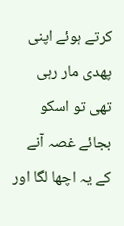کرتے ہوئے اپنی پھدی مار رہی تھی تو اسکو بجائے غصہ آنے کے یہ اچھا لگا اور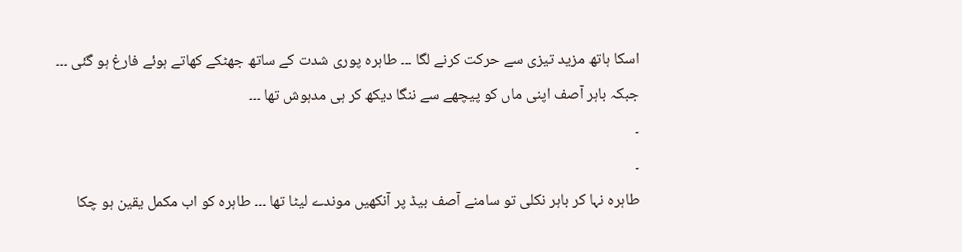اسکا ہاتھ مزید تیزی سے حرکت کرنے لگا ۔۔۔ طاہرہ پوری شدت کے ساتھ جھٹکے کھاتے ہوئے فارغ ہو گئی ۔۔۔ جبکہ باہر آصف اپنی ماں کو پیچھے سے ننگا دیکھ کر ہی مدہوش تھا ۔۔۔
۔
۔
طاہرہ نہا کر باہر نکلی تو سامنے آصف بیڈ پر آنکھیں موندے لیٹا تھا ۔۔۔ طاہرہ کو اب مکمل یقین ہو چکا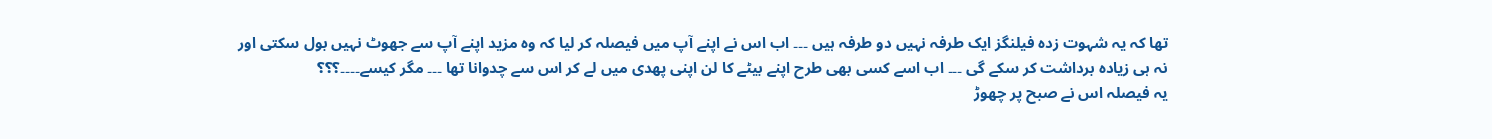تھا کہ یہ شہوت زدہ فیلنگز ایک طرفہ نہیں دو طرفہ ہیں ۔۔۔ اب اس نے اپنے آپ میں فیصلہ کر لیا کہ وہ مزید اپنے آپ سے جھوٹ نہیں بول سکتی اور نہ ہی زیادہ برداشت کر سکے گی ۔۔۔ اب اسے کسی بھی طرح اپنے بیٹے کا لن اپنی پھدی میں لے کر اس سے چدوانا تھا ۔۔۔ مگر کیسے۔۔۔۔؟؟؟
یہ فیصلہ اس نے صبح پر چھوڑ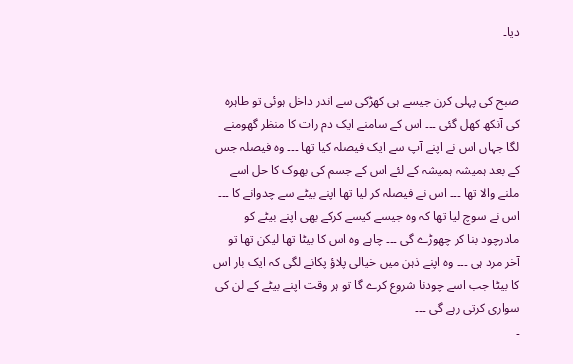دیا۔


صبح کی پہلی کرن جیسے ہی کھڑکی سے اندر داخل ہوئی تو طاہرہ کی آنکھ کھل گئی ۔۔۔ اس کے سامنے ایک دم رات کا منظر گھومنے لگا جہاں اس نے اپنے آپ سے ایک فیصلہ کیا تھا ۔۔۔ وہ فیصلہ جس کے بعد ہمیشہ ہمیشہ کے لئے اس کے جسم کی بھوک کا حل اسے ملنے والا تھا ۔۔۔ اس نے فیصلہ کر لیا تھا اپنے بیٹے سے چدوانے کا ۔۔۔ اس نے سوچ لیا تھا کہ وہ جیسے کیسے کرکے بھی اپنے بیٹے کو مادرچود بنا کر چھوڑے گی ۔۔۔ چاہے وہ اس کا بیٹا تھا لیکن تھا تو آخر مرد ہی ۔۔۔ وہ اپنے ذہن میں خیالی پلاؤ پکانے لگی کہ ایک بار اس کا بیٹا جب اسے چودنا شروع کرے گا تو ہر وقت اپنے بیٹے کے لن کی سواری کرتی رہے گی ۔۔۔
۔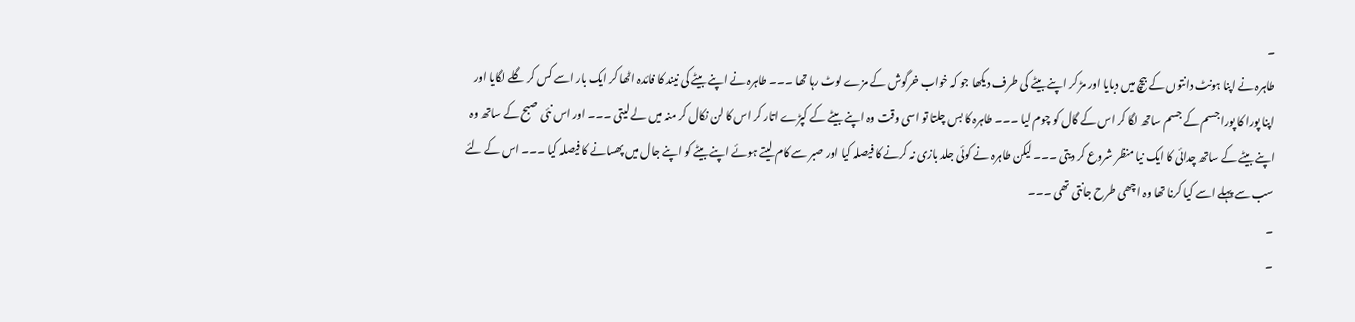۔
طاہرہ نے اپنا ہونٹ دانتوں کے بیچ میں دبایا اور مڑ کر اپنے بیٹے کی طرف دیکھا جو کہ خواب خرگوش کے مزے لوٹ رہا تھا ۔۔۔ طاہرہ نے اپنے بیٹے کی نیند کا فائدہ اٹھا کر ایک بار اسے کس کر گلے لگایا اور اپنا پورا کا پورا جسم کے جسم ساتھ لگا کر اس کے گال کو چوم لیا ۔۔۔ طاہرہ کا بس چلتا تو اسی وقت وہ اپنے بیٹے کے کپڑے اتار کر اس کا لن نکال کر منہ میں لے لیتی ۔۔۔ اور اس نئی صبح کے ساتھ وہ اپنے بیٹے کے ساتھ چدائی کا ایک نیا منظر شروع کر دیتی ۔۔۔ لیکن طاہرہ نے کوئی جلد بازی نہ کرنے کا فیصلہ کیا اور صبر سے کام لیتے ہوئے اپنے بیٹے کو اپنے جال میں پھسانے کا فیصلہ کیا ۔۔۔ اس کے لئے سب سے پہلے اسے کیا کرنا تھا وہ اچھی طرح جانتی تھی ۔۔۔
۔
۔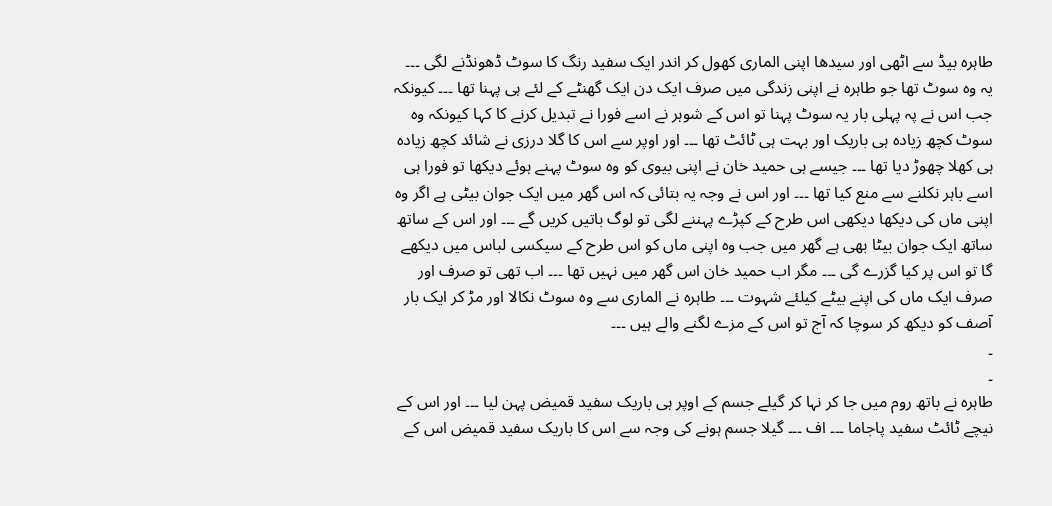طاہرہ بیڈ سے اٹھی اور سیدھا اپنی الماری کھول کر اندر ایک سفید رنگ کا سوٹ ڈھونڈنے لگی ۔۔۔ یہ وہ سوٹ تھا جو طاہرہ نے اپنی زندگی میں صرف ایک دن ایک گھنٹے کے لئے ہی پہنا تھا ۔۔۔ کیونکہ جب اس نے پہ پہلی بار یہ سوٹ پہنا تو اس کے شوہر نے اسے فورا نے تبدیل کرنے کا کہا کیونکہ وہ سوٹ کچھ زیادہ ہی باریک اور بہت ہی ٹائٹ تھا ۔۔۔ اور اوپر سے اس کا گلا درزی نے شائد کچھ زیادہ ہی کھلا چھوڑ دیا تھا ۔۔۔ جیسے ہی حمید خان نے اپنی بیوی کو وہ سوٹ پہنے ہوئے دیکھا تو فورا ہی اسے باہر نکلنے سے منع کیا تھا ۔۔۔ اور اس نے وجہ یہ بتائی کہ اس گھر میں ایک جوان بیٹی ہے اگر وہ اپنی ماں کی دیکھا دیکھی اس طرح کے کپڑے پہننے لگی تو لوگ باتیں کریں گے ۔۔۔ اور اس کے ساتھ ساتھ ایک جوان بیٹا بھی ہے گھر میں جب وہ اپنی ماں کو اس طرح کے سیکسی لباس میں دیکھے گا تو اس پر کیا گزرے گی ۔۔۔ مگر اب حمید خان اس گھر میں نہیں تھا ۔۔۔ اب تھی تو صرف اور صرف ایک ماں کی اپنے بیٹے کیلئے شہوت ۔۔۔ طاہرہ نے الماری سے وہ سوٹ نکالا اور مڑ کر ایک بار آصف کو دیکھ کر سوچا کہ آج تو اس کے مزے لگنے والے ہیں ۔۔۔
۔
۔
طاہرہ نے باتھ روم میں جا کر نہا کر گیلے جسم کے اوپر ہی باریک سفید قمیض پہن لیا ۔۔۔ اور اس کے نیچے ٹائٹ سفید پاجاما ۔۔۔ اف ۔۔۔ گیلا جسم ہونے کی وجہ سے اس کا باریک سفید قمیض اس کے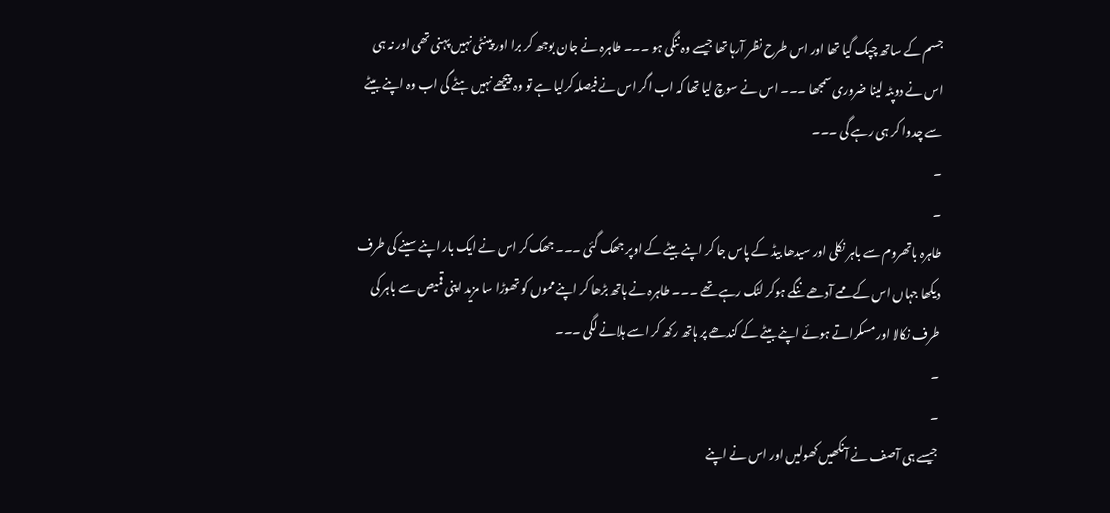جسم کے ساتھ چپک گیا تھا اور اس طرح نظر آرہا تھا جیسے وہ ننگی ہو ۔۔۔ طاہرہ نے جان بوجھ کر برا اور پینٹی نہیں پہنی تھی اور نہ ہی اس نے دوپٹہ لینا ضروری سمجھا ۔۔۔ اس نے سوچ لیا تھا کہ اب اگر اس نے فیصلہ کرلیا ہے تو وہ پیچھے نہیں ہٹے گی اب وہ اپنے بیٹے سے چدوا کر ہی رہے گی ۔۔۔
۔
۔
طاہرہ باتھروم سے باہر نکلی اور سیدھا بیڈ کے پاس جا کر اپنے بیٹے کے اوپر جھک گئی ۔۔۔ جھک کر اس نے ایک بار اپنے سینے کی طرف دیکھا جہاں اس کے ممے آدھے ننگے ہوکر لٹک رہے تھے ۔۔۔ طاہرہ نے ہاتھ بڑھا کر اپنے مموں کو تھوڑا سا مزید اپنی قمیص سے باہر کی طرف نکالا اور مسکراتے ہوئے اپنے بیٹے کے کندھے پر ہاتھ رکھ کر اسے ہلانے لگی ۔۔۔
۔
۔
جیسے ہی آصف نے آنکھیں کھولیں اور اس نے اپنے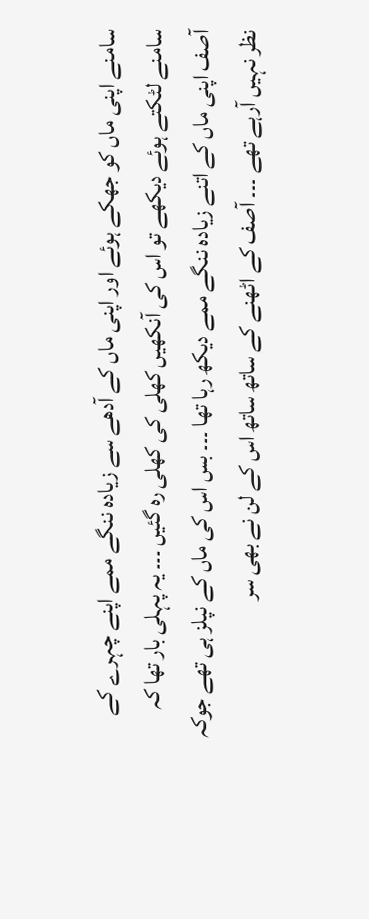سامنے اپنی ماں کو جھکے ہوئے اور اپنی ماں کے آدھے سے زیادہ ننگے ممے اپنے چہرے کے سامنے لٹکتے ہوئے دیکھے تو اس کی آنکھیں کھلی کی کھلی رہ گئیں ۔۔۔ یہ پہلی بار تھا کہ آصف اپنی ماں کے اتنے زیادہ ننگے ممے دیکھ رہا تھا ۔۔۔ بس اس کی ماں کے نپلز ہی تھے جوکہ نظر نہیں آرہے تھے ۔۔۔ آصف کے اٹھنے کے ساتھ ساتھ اس کے لن نے بھی سر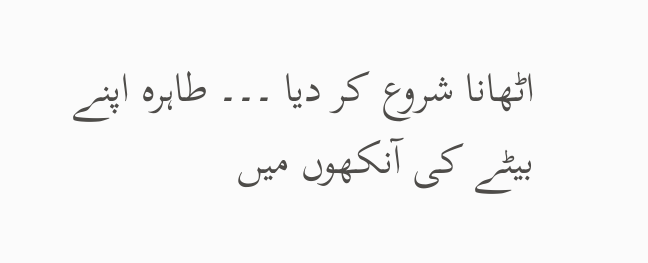اٹھانا شروع کر دیا ۔۔۔ طاہرہ اپنے بیٹے کی آنکھوں میں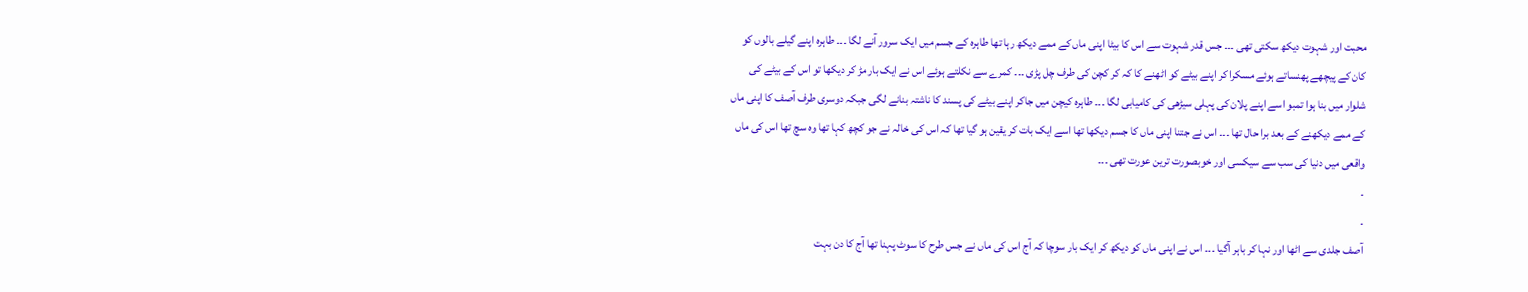محبت اور شہوت دیکھ سکتی تھی ۔۔۔ جس قدر شہوت سے اس کا بیٹا اپنی ماں کے ممے دیکھ رہا تھا طاہرہ کے جسم میں ایک سرور آنے لگا ۔۔۔ طاہرہ اپنے گیلے بالوں کو کان کے پیچھے پھنساتے ہوئے مسکرا کر اپنے بیٹے کو اٹھنے کا کہ کر کچن کی طرف چل پڑی ۔۔۔ کمرے سے نکلتے ہوئے اس نے ایک بار مڑ کر دیکھا تو اس کے بیٹے کی شلوار میں بنا ہوا تمبو اسے اپنے پلان کی پہلی سیڑھی کی کامیابی لگا ۔۔۔ طاہرہ کیچن میں جاکر اپنے بیٹے کی پسند کا ناشتہ بنانے لگی جبکہ دوسری طرف آصف کا اپنی ماں کے ممے دیکھنے کے بعد برا حال تھا ۔۔۔ اس نے جتنا اپنی ماں کا جسم دیکھا تھا اسے ایک بات کر یقین ہو گیا تھا کہ اس کی خالہ نے جو کچھ کہا تھا وہ سچ تھا اس کی ماں واقعی میں دنیا کی سب سے سیکسی اور خوبصورت ترین عورت تھی ۔۔۔
۔
۔
آصف جلدی سے اٹھا اور نہا کر باہر آگیا ۔۔۔ اس نے اپنی ماں کو دیکھ کر ایک بار سوچا کہ آج اس کی ماں نے جس طرح کا سوٹ پہنا تھا آج کا دن بہت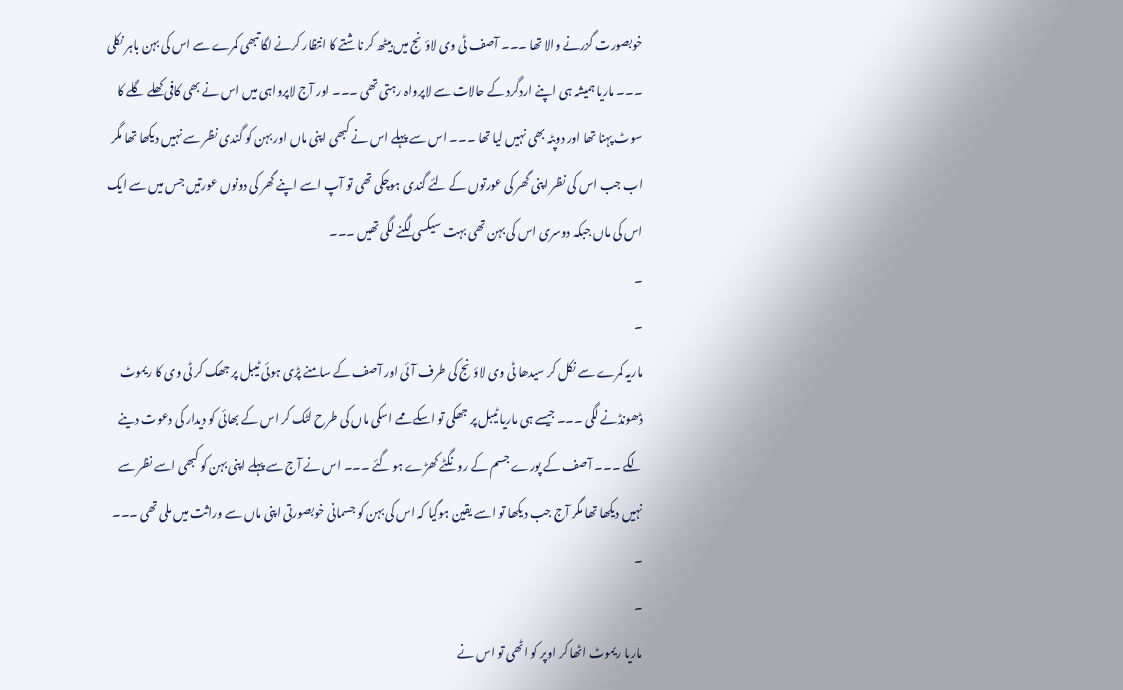خوبصورت گزرنے والا تھا ۔۔۔ آصف ٹی وی لاؤنج میں بیٹھ کر ناشتے کا انتظار کرنے لگا تبھی کمرے سے اس کی بہن باہر نکلی ۔۔۔ ماریا ہمیشہ ہی اپنے اردگرد کے حالات سے لاپرواہ رہتی تھی ۔۔۔ اور آج لاپرواہی میں اس نے بھی کافی کھلے گلے کا سوٹ پہنا تھا اور دوپٹہ بھی نہیں لیا تھا ۔۔۔ اس سے پہلے اس نے کبھی اپنی ماں اور بہن کو گندی نظر سے نہیں دیکھا تھا مگر اب جب اس کی نظر اپنی گھر کی عورتوں کے لئے گندی ہوچکی تھی تو آپ اسے اپنے گھر کی دونوں عورتیں جس میں سے ایک اس کی ماں جبکہ دوسری اس کی بہن تھی بہت سیکسی لگنے لگی تھیں ۔۔۔
۔
۔
ماریہ کمرے سے نکل کر سیدھا ٹی وی لاؤنج کی طرف آئی اور آصف کے سامنے پڑی ہوئی ٹیبل پر جھک کر ٹی وی کا ریموٹ ڈھونڈنے لگی ۔۔۔ جیسے ہی ماریا ٹیبل پر جھکی تو اسکے ممے اسکی ماں کی طرح لٹک کر اس کے بھائی کو دیدار کی دعوت دینے لگے ۔۔۔ آصف کے پورے جسم کے رونگٹے کھڑے ہو گئے ۔۔۔ اس نے آج سے پہلے اپنی بہن کو کبھی اسے نظر سے نہیں دیکھا تھا مگر آج جب دیکھا تو اسے یقین ہوگیا کہ اس کی بہن کو جسمانی خوبصورتی اپنی ماں سے وراثت میں ملی تھی ۔۔۔
۔
۔
ماریا ریموٹ اٹھا کر اوپر کو اٹھی تو اس نے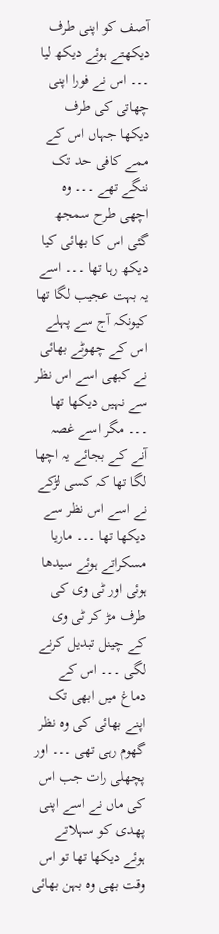آصف کو اپنی طرف دیکھتے ہوئے دیکھ لیا ۔۔۔ اس نے فورا اپنی چھاتی کی طرف دیکھا جہاں اس کے ممے کافی حد تک ننگے تھے ۔۔۔ وہ اچھی طرح سمجھ گئی اس کا بھائی کیا دیکھ رہا تھا ۔۔۔ اسے یہ بہت عجیب لگا تھا کیونکہ آج سے پہلے اس کے چھوٹے بھائی نے کبھی اسے اس نظر سے نہیں دیکھا تھا ۔۔۔ مگر اسے غصہ آنے کے بجائے یہ اچھا لگا تھا کہ کسی لڑکے نے اسے اس نظر سے دیکھا تھا ۔۔۔ ماریا مسکراتے ہوئے سیدھا ہوئی اور ٹی وی کی طرف مڑ کر ٹی وی کے چینل تبدیل کرنے لگی ۔۔۔ اس کے دماغ میں ابھی تک اپنے بھائی کی وہ نظر گھوم رہی تھی ۔۔۔ اور پچھلی رات جب اس کی ماں نے اسے اپنی پھدی کو سہلاتے ہوئے دیکھا تھا تو اس وقت بھی وہ بہن بھائی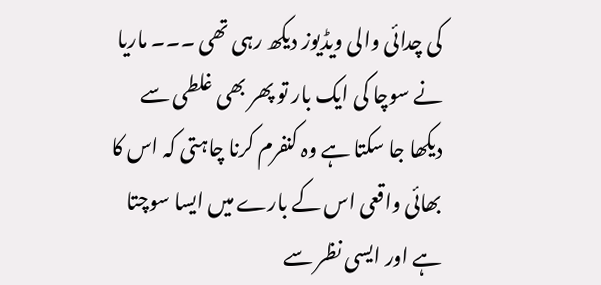کی چدائی والی ویڈیوز دیکھ رہی تھی ۔۔۔ ماریا نے سوچا کی ایک بار تو پھر بھی غلطی سے دیکھا جا سکتا ہے وہ کنفرم کرنا چاہتی کہ اس کا بھائی واقعی اس کے بارے میں ایسا سوچتا ہے اور ایسی نظر سے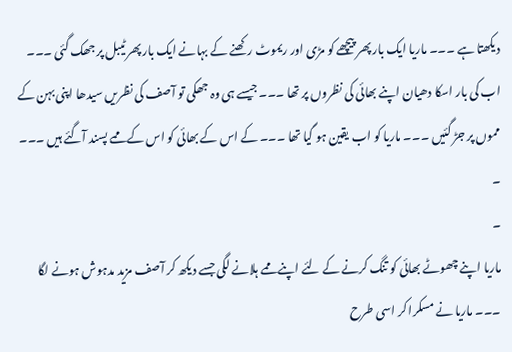دیکھتا ہے ۔۔۔ ماریا ایک بار پھر پیچھے کو مڑی اور ریموٹ رکھنے کے بہانے ایک بار پھر ٹیبل پر جھک گئی ۔۔۔ اب کی بار اسکا دھیان اپنے بھائی کی نظروں پر تھا ۔۔۔ جیسے ہی وہ جھکی تو آصف کی نظریں سیدھا اپنی بہن کے مموں پر جڑ گئیں ۔۔۔ ماریا کو اب یقین ہو گیا تھا ۔۔۔ کے اس کے بھائی کو اس کے ممے پسند آگئے ہیں ۔۔۔
۔
۔
ماریا اپنے چھوٹے بھائی کو تنگ کرنے کے لئے اپنے ممے ہلانے لگی جسے دیکھ کر آصف مزید مدہوش ہونے لگا ۔۔۔ ماریا نے مسکرا کر اسی طرح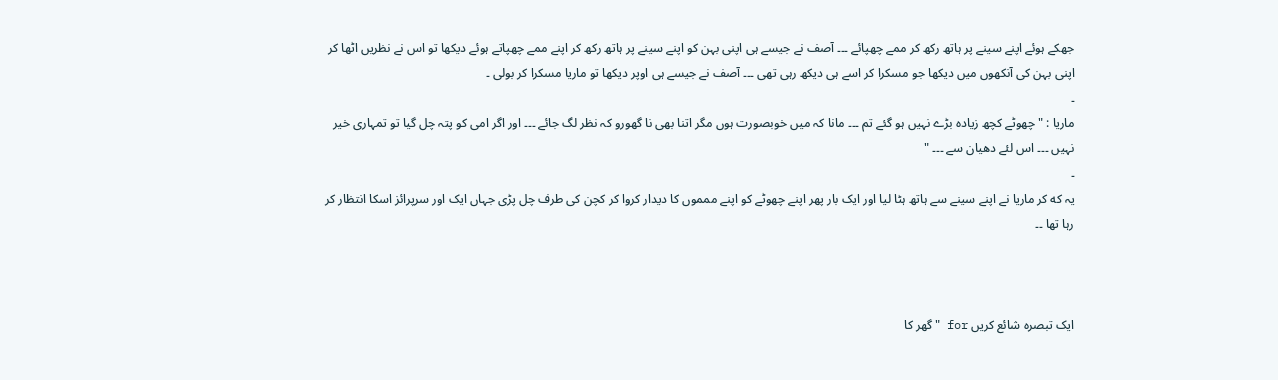جھکے ہوئے اپنے سینے پر ہاتھ رکھ کر ممے چھپائے ۔۔۔ آصف نے جیسے ہی اپنی بہن کو اپنے سینے پر ہاتھ رکھ کر اپنے ممے چھپاتے ہوئے دیکھا تو اس نے نظریں اٹھا کر اپنی بہن کی آنکھوں میں دیکھا جو مسکرا کر اسے ہی دیکھ رہی تھی ۔۔۔ آصف نے جیسے ہی اوپر دیکھا تو ماریا مسکرا کر بولی ۔
۔
ماریا : " چھوٹے کچھ زیادہ بڑے نہیں ہو گئے تم ۔۔۔ مانا کہ میں خوبصورت ہوں مگر اتنا بھی نا گھورو کہ نظر لگ جائے ۔۔۔ اور اگر امی کو پتہ چل گیا تو تمہاری خیر نہیں ۔۔۔ اس لئے دھیان سے ۔۔۔ "
۔
یہ که کر ماریا نے اپنے سینے سے ہاتھ ہٹا لیا اور ایک بار پھر اپنے چھوٹے کو اپنے ممموں کا دیدار کروا کر کچن کی طرف چل پڑی جہاں ایک اور سرپرائز اسکا انتظار کر رہا تھا ۔۔



ایک تبصرہ شائع کریں for "گھر کا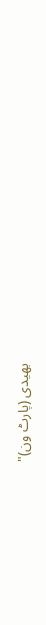بھیدی (پارٹ ون)"